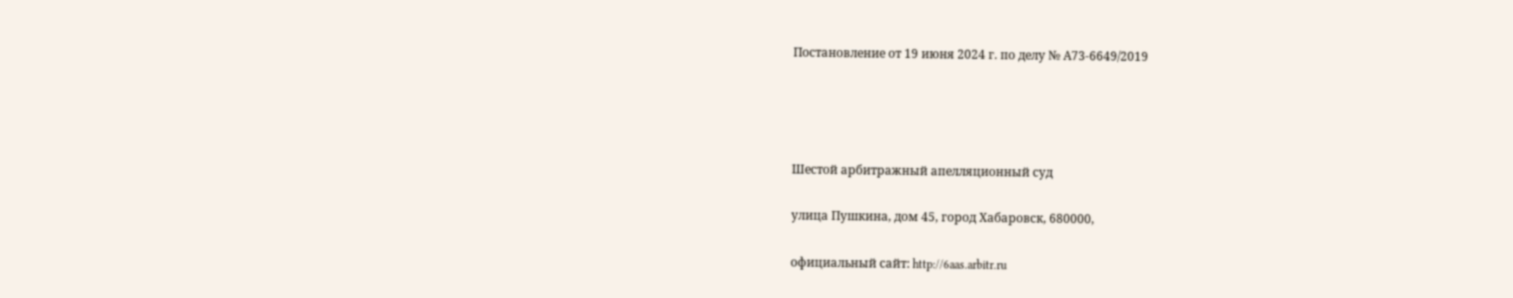Постановление от 19 июня 2024 г. по делу № А73-6649/2019




Шестой арбитражный апелляционный суд

улица Пушкина, дом 45, город Хабаровск, 680000,

официальный сайт: http://6aas.arbitr.ru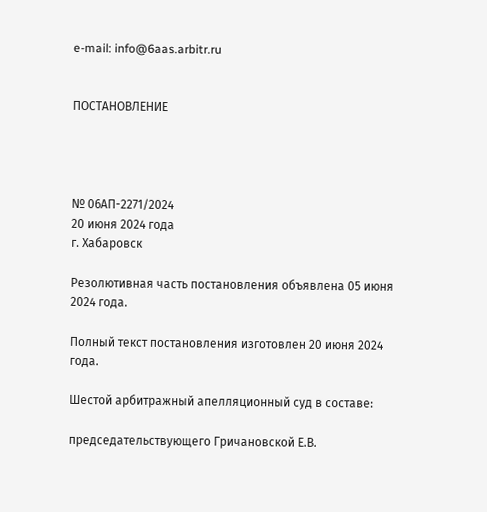e-mail: info@6aas.arbitr.ru


ПОСТАНОВЛЕНИЕ




№ 06АП-2271/2024
20 июня 2024 года
г. Хабаровск

Резолютивная часть постановления объявлена 05 июня 2024 года.

Полный текст постановления изготовлен 20 июня 2024 года.

Шестой арбитражный апелляционный суд в составе:

председательствующего Гричановской Е.В.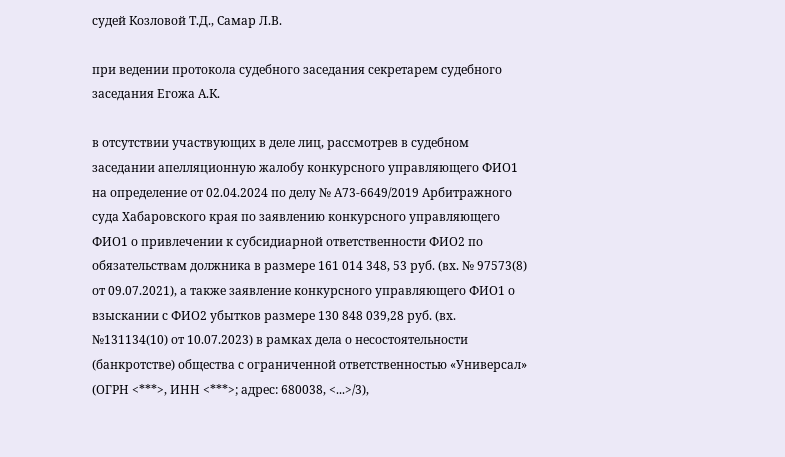судей Козловой Т.Д., Самар Л.В.

при ведении протокола судебного заседания секретарем судебного заседания Егожа А.К.

в отсутствии участвующих в деле лиц, рассмотрев в судебном заседании апелляционную жалобу конкурсного управляющего ФИО1 на определение от 02.04.2024 по делу № А73-6649/2019 Арбитражного суда Хабаровского края по заявлению конкурсного управляющего ФИО1 о привлечении к субсидиарной ответственности ФИО2 по обязательствам должника в размере 161 014 348, 53 руб. (вх. № 97573(8) от 09.07.2021), а также заявление конкурсного управляющего ФИО1 о взыскании с ФИО2 убытков размере 130 848 039,28 руб. (вх. №131134(10) от 10.07.2023) в рамках дела о несостоятельности (банкротстве) общества с ограниченной ответственностью «Универсал» (ОГРН <***>, ИНН <***>; адрес: 680038, <...>/3),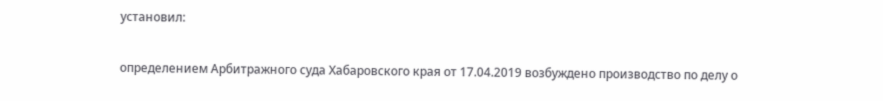установил:


определением Арбитражного суда Хабаровского края от 17.04.2019 возбуждено производство по делу о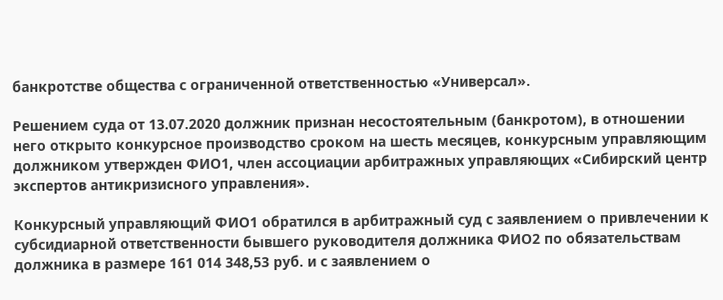банкротстве общества с ограниченной ответственностью «Универсал».

Решением суда от 13.07.2020 должник признан несостоятельным (банкротом), в отношении него открыто конкурсное производство сроком на шесть месяцев, конкурсным управляющим должником утвержден ФИО1, член ассоциации арбитражных управляющих «Сибирский центр экспертов антикризисного управления».

Конкурсный управляющий ФИО1 обратился в арбитражный суд с заявлением о привлечении к субсидиарной ответственности бывшего руководителя должника ФИО2 по обязательствам должника в размере 161 014 348,53 руб. и с заявлением о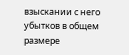взыскании с него убытков в общем размере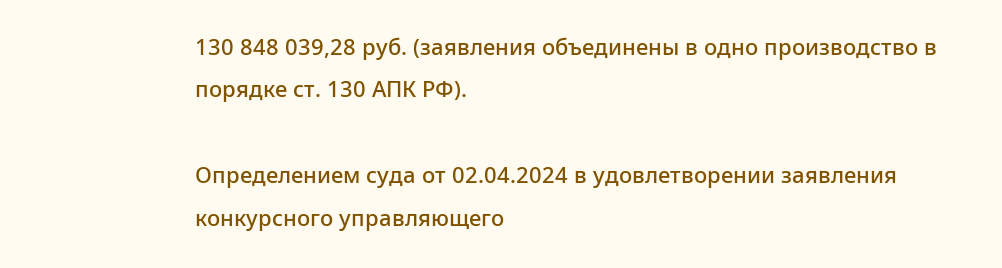130 848 039,28 руб. (заявления объединены в одно производство в порядке ст. 130 АПК РФ).

Определением суда от 02.04.2024 в удовлетворении заявления конкурсного управляющего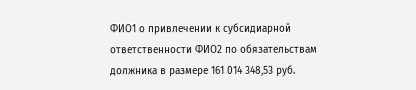ФИО1 о привлечении к субсидиарной ответственности ФИО2 по обязательствам должника в размере 161 014 348,53 руб.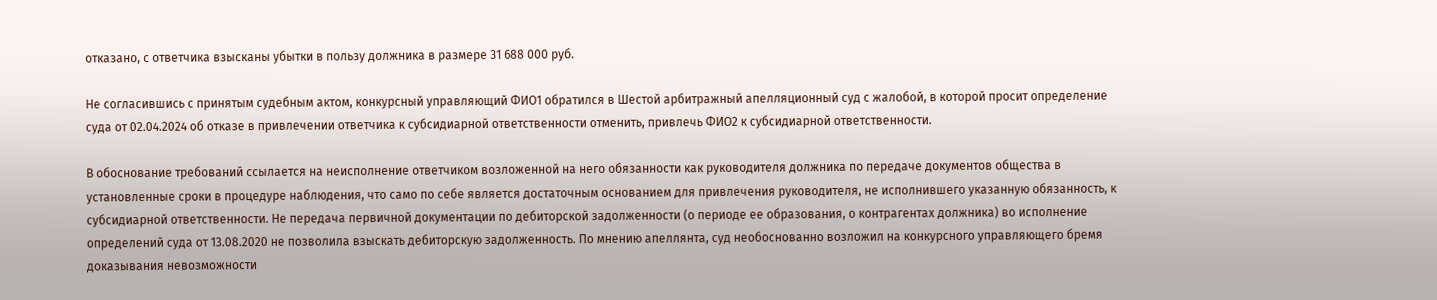отказано, с ответчика взысканы убытки в пользу должника в размере 31 688 000 руб.

Не согласившись с принятым судебным актом, конкурсный управляющий ФИО1 обратился в Шестой арбитражный апелляционный суд с жалобой, в которой просит определение суда от 02.04.2024 об отказе в привлечении ответчика к субсидиарной ответственности отменить, привлечь ФИО2 к субсидиарной ответственности.

В обоснование требований ссылается на неисполнение ответчиком возложенной на него обязанности как руководителя должника по передаче документов общества в установленные сроки в процедуре наблюдения, что само по себе является достаточным основанием для привлечения руководителя, не исполнившего указанную обязанность, к субсидиарной ответственности. Не передача первичной документации по дебиторской задолженности (о периоде ее образования, о контрагентах должника) во исполнение определений суда от 13.08.2020 не позволила взыскать дебиторскую задолженность. По мнению апеллянта, суд необоснованно возложил на конкурсного управляющего бремя доказывания невозможности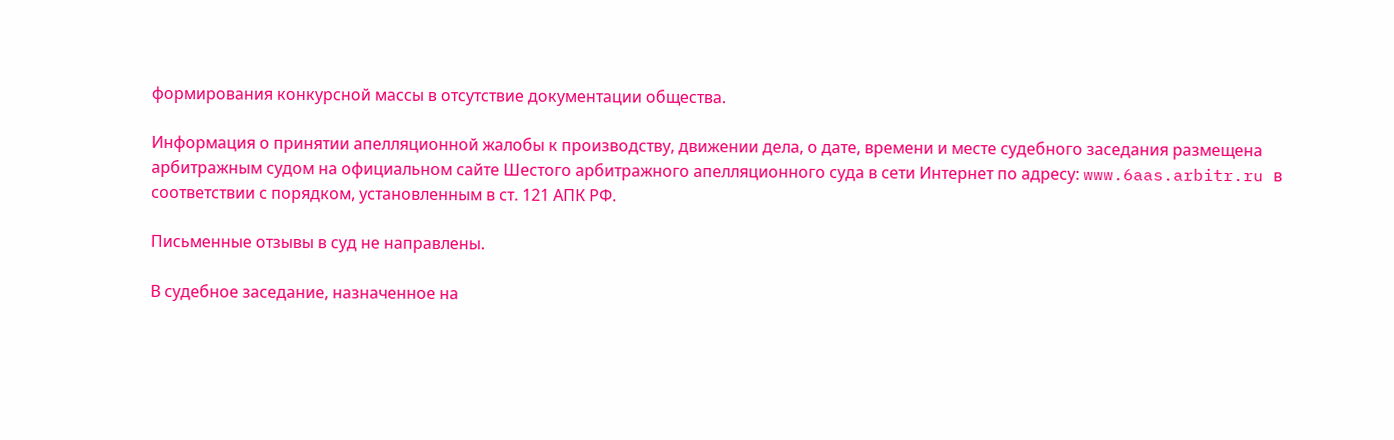формирования конкурсной массы в отсутствие документации общества.

Информация о принятии апелляционной жалобы к производству, движении дела, о дате, времени и месте судебного заседания размещена арбитражным судом на официальном сайте Шестого арбитражного апелляционного суда в сети Интернет по адресу: www.6aas.arbitr.ru в соответствии с порядком, установленным в ст. 121 АПК РФ.

Письменные отзывы в суд не направлены.

В судебное заседание, назначенное на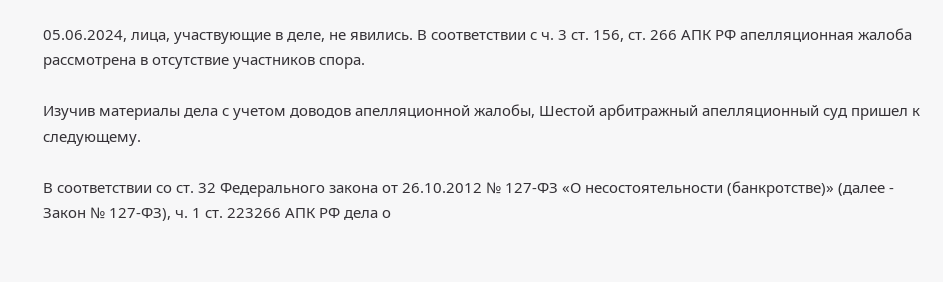05.06.2024, лица, участвующие в деле, не явились. В соответствии с ч. 3 ст. 156, ст. 266 АПК РФ апелляционная жалоба рассмотрена в отсутствие участников спора.

Изучив материалы дела с учетом доводов апелляционной жалобы, Шестой арбитражный апелляционный суд пришел к следующему.

В соответствии со ст. 32 Федерального закона от 26.10.2012 № 127-ФЗ «О несостоятельности (банкротстве)» (далее - Закон № 127-ФЗ), ч. 1 ст. 223266 АПК РФ дела о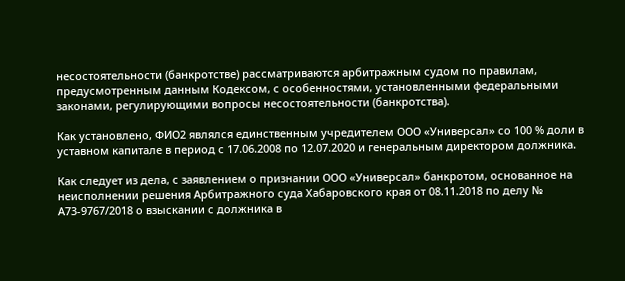несостоятельности (банкротстве) рассматриваются арбитражным судом по правилам, предусмотренным данным Кодексом, с особенностями, установленными федеральными законами, регулирующими вопросы несостоятельности (банкротства).

Как установлено, ФИО2 являлся единственным учредителем ООО «Универсал» со 100 % доли в уставном капитале в период с 17.06.2008 по 12.07.2020 и генеральным директором должника.

Как следует из дела, с заявлением о признании ООО «Универсал» банкротом, основанное на неисполнении решения Арбитражного суда Хабаровского края от 08.11.2018 по делу № А73-9767/2018 о взыскании с должника в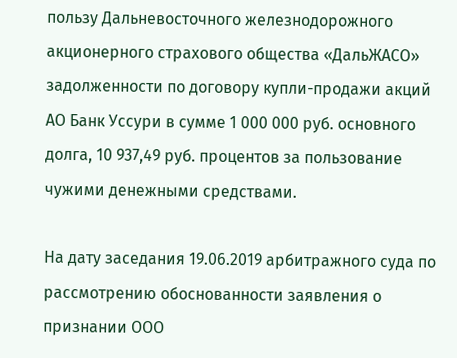пользу Дальневосточного железнодорожного акционерного страхового общества «ДальЖАСО» задолженности по договору купли-продажи акций АО Банк Уссури в сумме 1 000 000 руб. основного долга, 10 937,49 руб. процентов за пользование чужими денежными средствами.

На дату заседания 19.06.2019 арбитражного суда по рассмотрению обоснованности заявления о признании ООО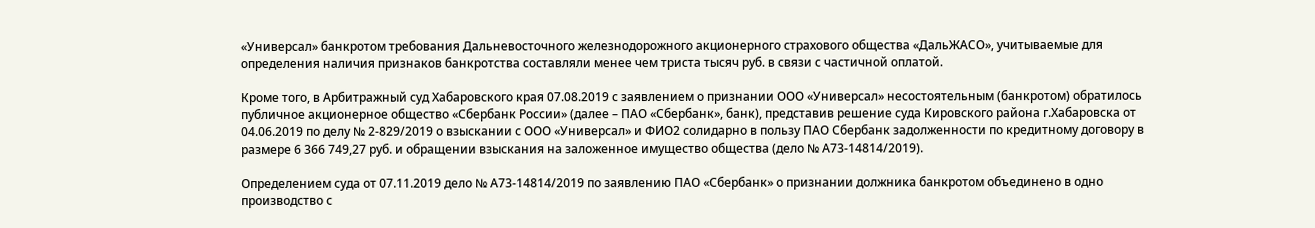«Универсал» банкротом требования Дальневосточного железнодорожного акционерного страхового общества «ДальЖАСО», учитываемые для определения наличия признаков банкротства составляли менее чем триста тысяч руб. в связи с частичной оплатой.

Кроме того, в Арбитражный суд Хабаровского края 07.08.2019 с заявлением о признании ООО «Универсал» несостоятельным (банкротом) обратилось публичное акционерное общество «Сбербанк России» (далее – ПАО «Сбербанк», банк), представив решение суда Кировского района г.Хабаровска от 04.06.2019 по делу № 2-829/2019 о взыскании с ООО «Универсал» и ФИО2 солидарно в пользу ПАО Сбербанк задолженности по кредитному договору в размере 6 366 749,27 руб. и обращении взыскания на заложенное имущество общества (дело № А73-14814/2019).

Определением суда от 07.11.2019 дело № А73-14814/2019 по заявлению ПАО «Сбербанк» о признании должника банкротом объединено в одно производство с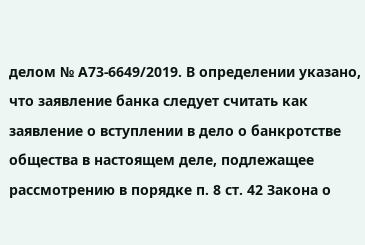делом № А73-6649/2019. В определении указано, что заявление банка следует считать как заявление о вступлении в дело о банкротстве общества в настоящем деле, подлежащее рассмотрению в порядке п. 8 ст. 42 Закона о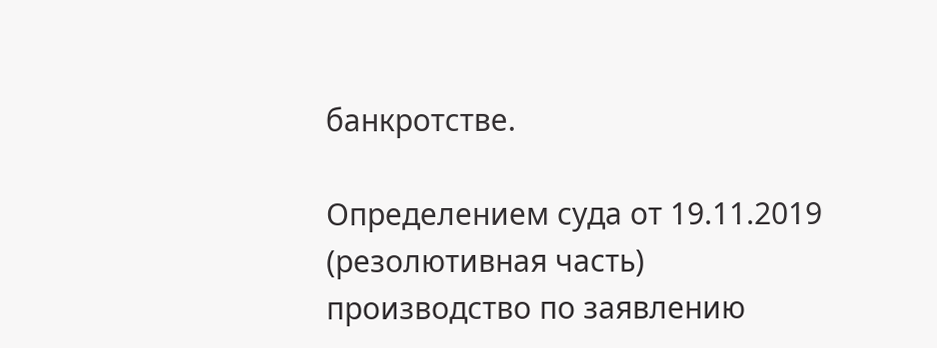банкротстве.

Определением суда от 19.11.2019 (резолютивная часть) производство по заявлению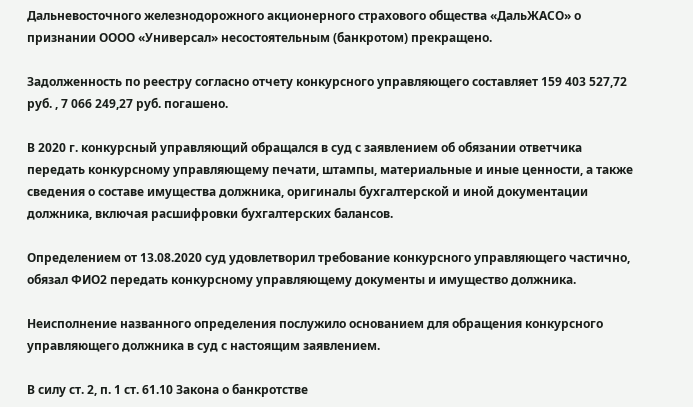Дальневосточного железнодорожного акционерного страхового общества «ДальЖАСО» о признании ОООО «Универсал» несостоятельным (банкротом) прекращено.

Задолженность по реестру согласно отчету конкурсного управляющего составляет 159 403 527,72 руб. , 7 066 249,27 руб. погашено.

В 2020 г. конкурсный управляющий обращался в суд с заявлением об обязании ответчика передать конкурсному управляющему печати, штампы, материальные и иные ценности, а также сведения о составе имущества должника, оригиналы бухгалтерской и иной документации должника, включая расшифровки бухгалтерских балансов.

Определением от 13.08.2020 суд удовлетворил требование конкурсного управляющего частично, обязал ФИО2 передать конкурсному управляющему документы и имущество должника.

Неисполнение названного определения послужило основанием для обращения конкурсного управляющего должника в суд с настоящим заявлением.

В силу ст. 2, п. 1 ст. 61.10 Закона о банкротстве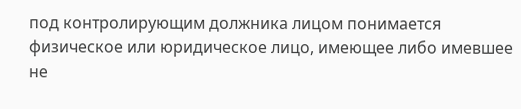под контролирующим должника лицом понимается физическое или юридическое лицо, имеющее либо имевшее не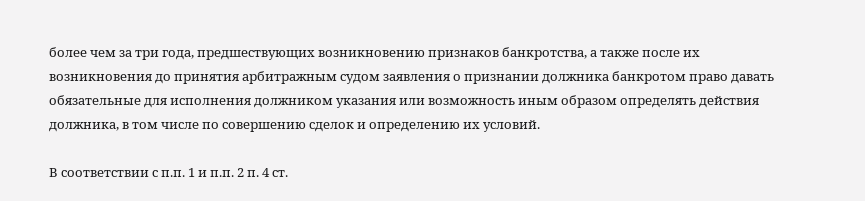более чем за три года, предшествующих возникновению признаков банкротства, а также после их возникновения до принятия арбитражным судом заявления о признании должника банкротом право давать обязательные для исполнения должником указания или возможность иным образом определять действия должника, в том числе по совершению сделок и определению их условий.

В соответствии с п.п. 1 и п.п. 2 п. 4 ст.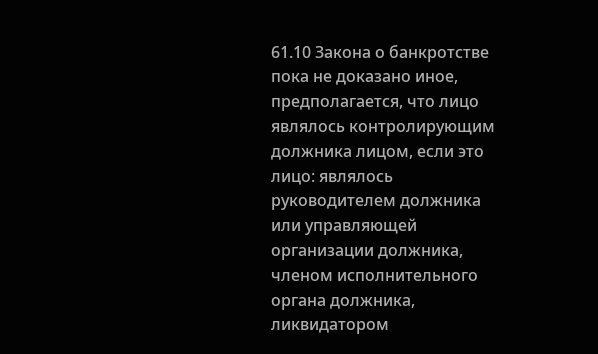61.10 Закона о банкротстве пока не доказано иное, предполагается, что лицо являлось контролирующим должника лицом, если это лицо: являлось руководителем должника или управляющей организации должника, членом исполнительного органа должника, ликвидатором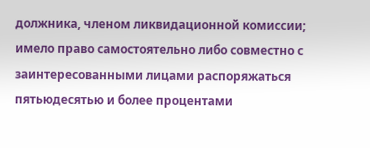должника, членом ликвидационной комиссии; имело право самостоятельно либо совместно с заинтересованными лицами распоряжаться пятьюдесятью и более процентами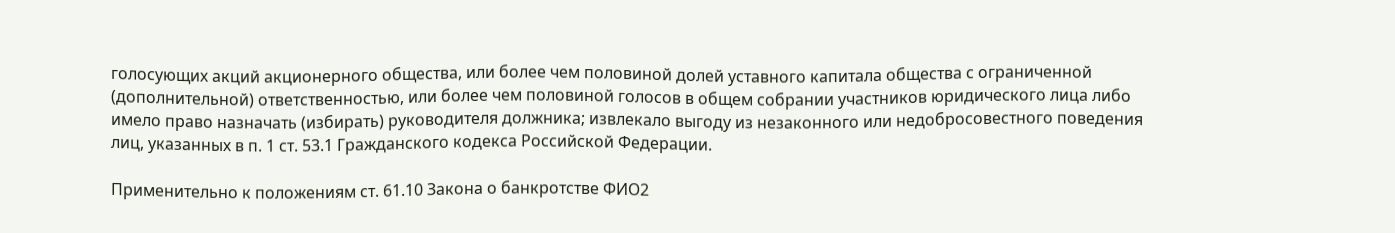голосующих акций акционерного общества, или более чем половиной долей уставного капитала общества с ограниченной (дополнительной) ответственностью, или более чем половиной голосов в общем собрании участников юридического лица либо имело право назначать (избирать) руководителя должника; извлекало выгоду из незаконного или недобросовестного поведения лиц, указанных в п. 1 ст. 53.1 Гражданского кодекса Российской Федерации.

Применительно к положениям ст. 61.10 Закона о банкротстве ФИО2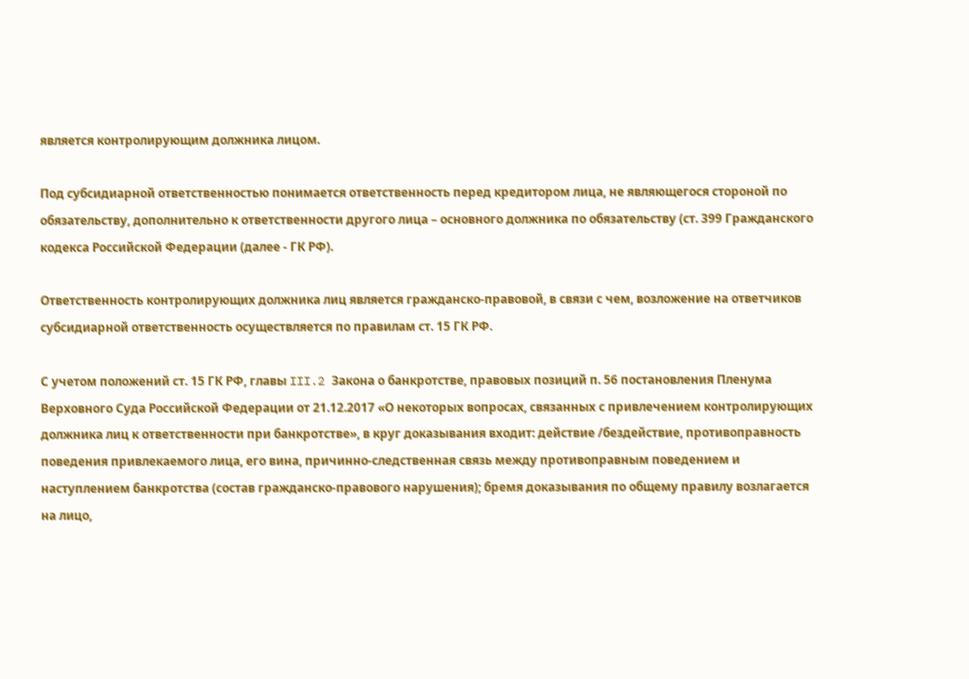является контролирующим должника лицом.

Под субсидиарной ответственностью понимается ответственность перед кредитором лица, не являющегося стороной по обязательству, дополнительно к ответственности другого лица – основного должника по обязательству (ст. 399 Гражданского кодекса Российской Федерации (далее - ГК РФ).

Ответственность контролирующих должника лиц является гражданско-правовой, в связи с чем, возложение на ответчиков субсидиарной ответственность осуществляется по правилам ст. 15 ГК РФ.

С учетом положений ст. 15 ГК РФ, главы III.2 Закона о банкротстве, правовых позиций п. 56 постановления Пленума Верховного Суда Российской Федерации от 21.12.2017 «О некоторых вопросах, связанных с привлечением контролирующих должника лиц к ответственности при банкротстве», в круг доказывания входит: действие /бездействие, противоправность поведения привлекаемого лица, его вина, причинно-следственная связь между противоправным поведением и наступлением банкротства (состав гражданско-правового нарушения); бремя доказывания по общему правилу возлагается на лицо,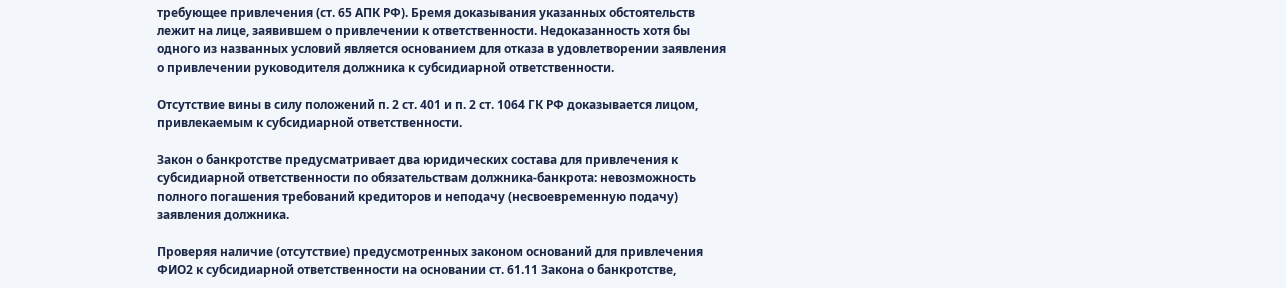требующее привлечения (ст. 65 АПК РФ). Бремя доказывания указанных обстоятельств лежит на лице, заявившем о привлечении к ответственности. Недоказанность хотя бы одного из названных условий является основанием для отказа в удовлетворении заявления о привлечении руководителя должника к субсидиарной ответственности.

Отсутствие вины в силу положений п. 2 ст. 401 и п. 2 ст. 1064 ГК РФ доказывается лицом, привлекаемым к субсидиарной ответственности.

Закон о банкротстве предусматривает два юридических состава для привлечения к субсидиарной ответственности по обязательствам должника-банкрота: невозможность полного погашения требований кредиторов и неподачу (несвоевременную подачу) заявления должника.

Проверяя наличие (отсутствие) предусмотренных законом оснований для привлечения ФИО2 к субсидиарной ответственности на основании ст. 61.11 Закона о банкротстве,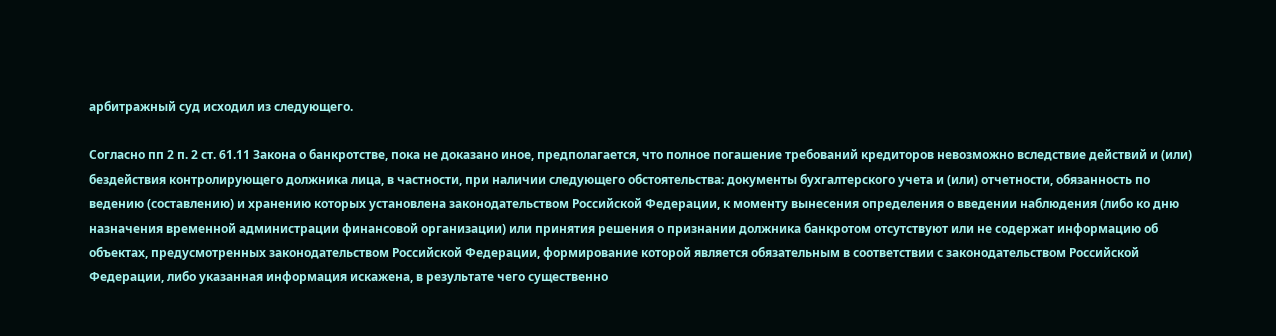арбитражный суд исходил из следующего.

Согласно пп 2 п. 2 ст. 61.11 Закона о банкротстве, пока не доказано иное, предполагается, что полное погашение требований кредиторов невозможно вследствие действий и (или) бездействия контролирующего должника лица, в частности, при наличии следующего обстоятельства: документы бухгалтерского учета и (или) отчетности, обязанность по ведению (составлению) и хранению которых установлена законодательством Российской Федерации, к моменту вынесения определения о введении наблюдения (либо ко дню назначения временной администрации финансовой организации) или принятия решения о признании должника банкротом отсутствуют или не содержат информацию об объектах, предусмотренных законодательством Российской Федерации, формирование которой является обязательным в соответствии с законодательством Российской Федерации, либо указанная информация искажена, в результате чего существенно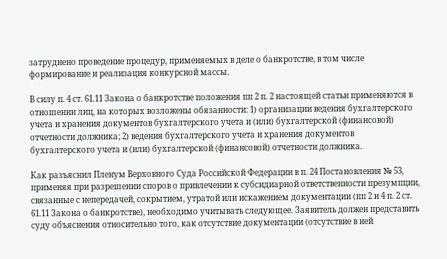затруднено проведение процедур, применяемых в деле о банкротстве, в том числе формирование и реализация конкурсной массы.

В силу п. 4 ст. 61.11 Закона о банкротстве положения пп 2 п. 2 настоящей статьи применяются в отношении лиц, на которых возложены обязанности: 1) организации ведения бухгалтерского учета и хранения документов бухгалтерского учета и (или) бухгалтерской (финансовой) отчетности должника; 2) ведения бухгалтерского учета и хранения документов бухгалтерского учета и (или) бухгалтерской (финансовой) отчетности должника.

Как разъяснил Пленум Верховного Суда Российской Федерации в п. 24 Постановления № 53, применяя при разрешении споров о привлечении к субсидиарной ответственности презумпции, связанные с непередачей, сокрытием, утратой или искажением документации (пп 2 и 4 п. 2 ст. 61.11 Закона о банкротстве), необходимо учитывать следующее. Заявитель должен представить суду объяснения относительно того, как отсутствие документации (отсутствие в ней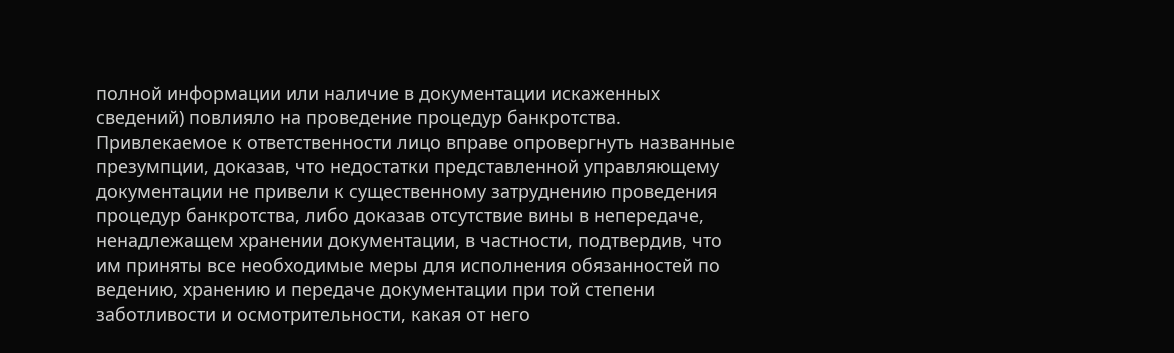полной информации или наличие в документации искаженных сведений) повлияло на проведение процедур банкротства. Привлекаемое к ответственности лицо вправе опровергнуть названные презумпции, доказав, что недостатки представленной управляющему документации не привели к существенному затруднению проведения процедур банкротства, либо доказав отсутствие вины в непередаче, ненадлежащем хранении документации, в частности, подтвердив, что им приняты все необходимые меры для исполнения обязанностей по ведению, хранению и передаче документации при той степени заботливости и осмотрительности, какая от него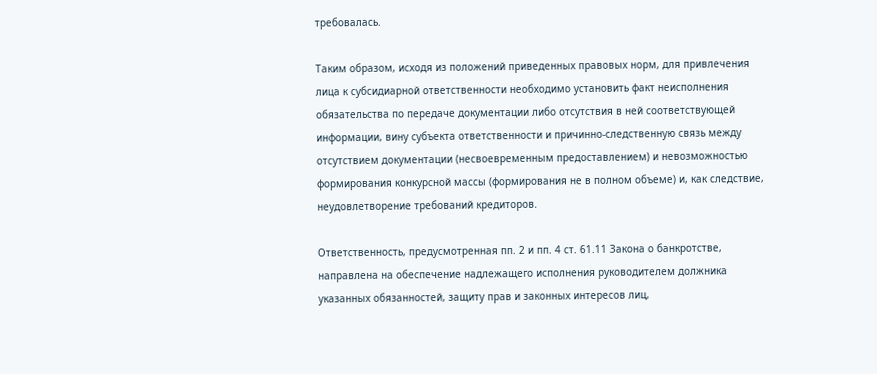требовалась.

Таким образом, исходя из положений приведенных правовых норм, для привлечения лица к субсидиарной ответственности необходимо установить факт неисполнения обязательства по передаче документации либо отсутствия в ней соответствующей информации, вину субъекта ответственности и причинно-следственную связь между отсутствием документации (несвоевременным предоставлением) и невозможностью формирования конкурсной массы (формирования не в полном объеме) и, как следствие, неудовлетворение требований кредиторов.

Ответственность, предусмотренная пп. 2 и пп. 4 ст. 61.11 Закона о банкротстве, направлена на обеспечение надлежащего исполнения руководителем должника указанных обязанностей, защиту прав и законных интересов лиц,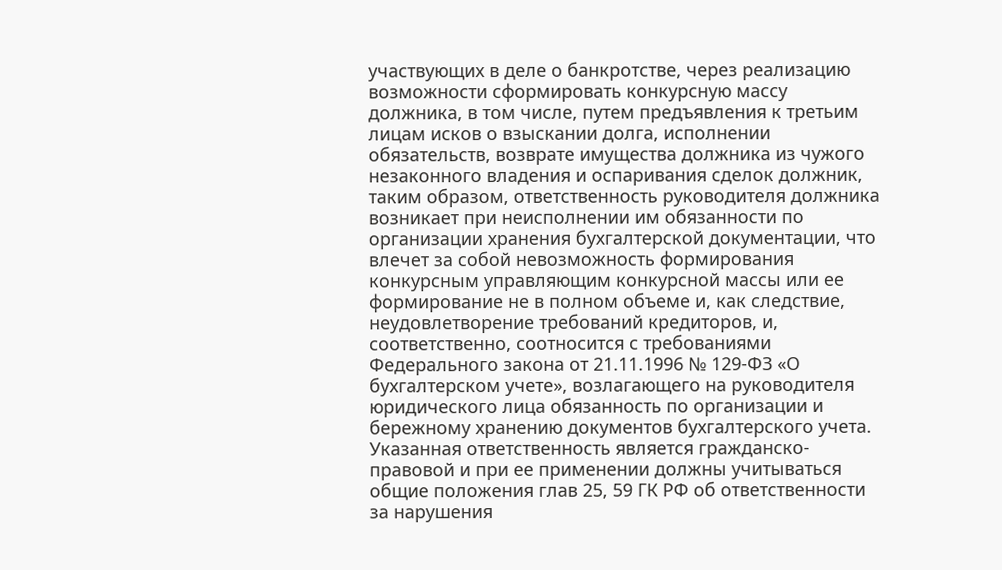участвующих в деле о банкротстве, через реализацию возможности сформировать конкурсную массу должника, в том числе, путем предъявления к третьим лицам исков о взыскании долга, исполнении обязательств, возврате имущества должника из чужого незаконного владения и оспаривания сделок должник, таким образом, ответственность руководителя должника возникает при неисполнении им обязанности по организации хранения бухгалтерской документации, что влечет за собой невозможность формирования конкурсным управляющим конкурсной массы или ее формирование не в полном объеме и, как следствие, неудовлетворение требований кредиторов, и, соответственно, соотносится с требованиями Федерального закона от 21.11.1996 № 129-ФЗ «О бухгалтерском учете», возлагающего на руководителя юридического лица обязанность по организации и бережному хранению документов бухгалтерского учета. Указанная ответственность является гражданско-правовой и при ее применении должны учитываться общие положения глав 25, 59 ГК РФ об ответственности за нарушения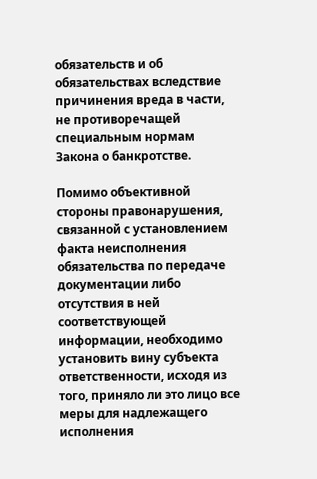обязательств и об обязательствах вследствие причинения вреда в части, не противоречащей специальным нормам Закона о банкротстве.

Помимо объективной стороны правонарушения, связанной с установлением факта неисполнения обязательства по передаче документации либо отсутствия в ней соответствующей информации, необходимо установить вину субъекта ответственности, исходя из того, приняло ли это лицо все меры для надлежащего исполнения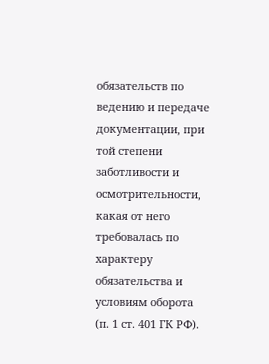обязательств по ведению и передаче документации, при той степени заботливости и осмотрительности, какая от него требовалась по характеру обязательства и условиям оборота (п. 1 ст. 401 ГК РФ).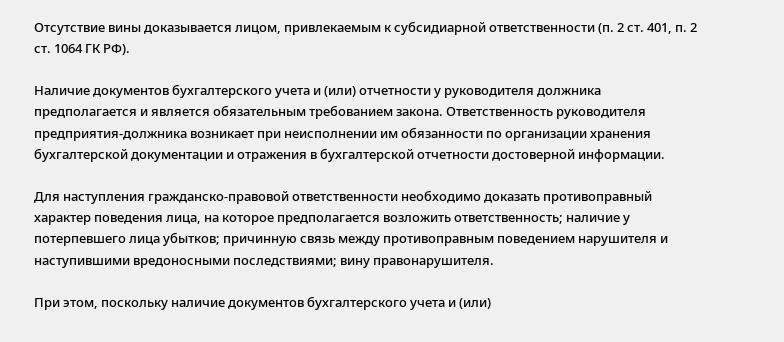Отсутствие вины доказывается лицом, привлекаемым к субсидиарной ответственности (п. 2 ст. 401, п. 2 ст. 1064 ГК РФ).

Наличие документов бухгалтерского учета и (или) отчетности у руководителя должника предполагается и является обязательным требованием закона. Ответственность руководителя предприятия-должника возникает при неисполнении им обязанности по организации хранения бухгалтерской документации и отражения в бухгалтерской отчетности достоверной информации.

Для наступления гражданско-правовой ответственности необходимо доказать противоправный характер поведения лица, на которое предполагается возложить ответственность; наличие у потерпевшего лица убытков; причинную связь между противоправным поведением нарушителя и наступившими вредоносными последствиями; вину правонарушителя.

При этом, поскольку наличие документов бухгалтерского учета и (или)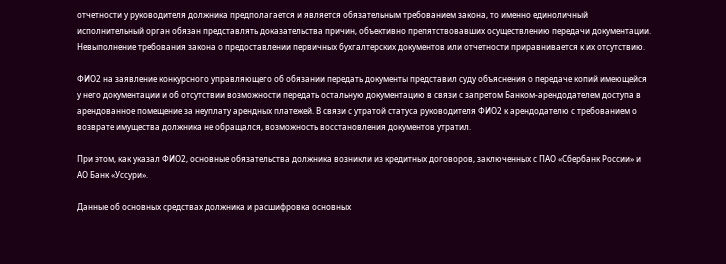отчетности у руководителя должника предполагается и является обязательным требованием закона, то именно единоличный исполнительный орган обязан представлять доказательства причин, объективно препятствовавших осуществлению передачи документации. Невыполнение требования закона о предоставлении первичных бухгалтерских документов или отчетности приравнивается к их отсутствию.

ФИО2 на заявление конкурсного управляющего об обязании передать документы представил суду объяснения о передаче копий имеющейся у него документации и об отсутствии возможности передать остальную документацию в связи с запретом Банком-арендодателем доступа в арендованное помещение за неуплату арендных платежей. В связи с утратой статуса руководителя ФИО2 к арендодателю с требованием о возврате имущества должника не обращался, возможность восстановления документов утратил.

При этом, как указал ФИО2, основные обязательства должника возникли из кредитных договоров, заключенных с ПАО «Сбербанк России» и АО Банк «Уссури».

Данные об основных средствах должника и расшифровка основных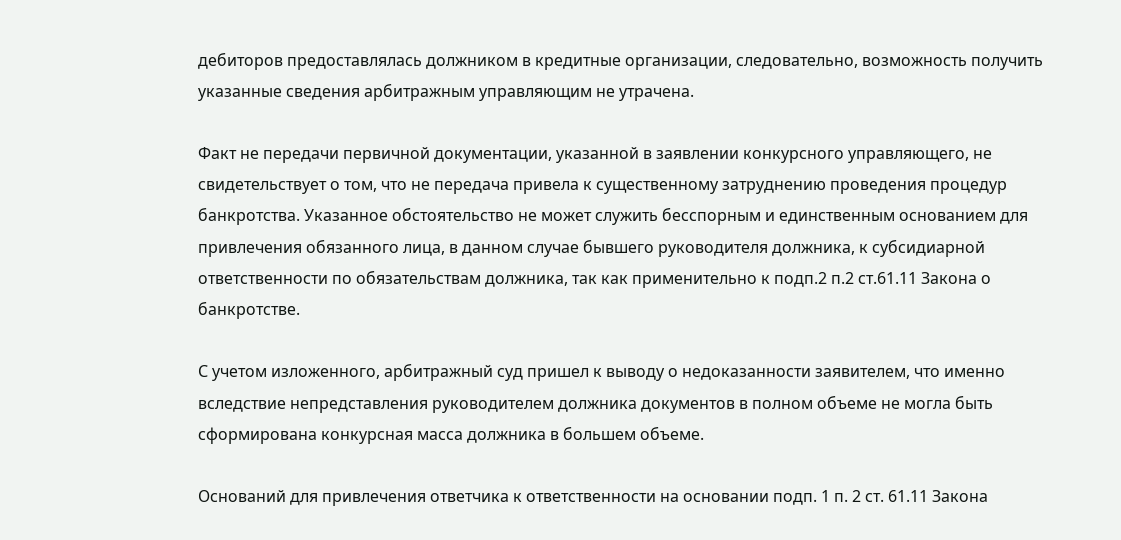дебиторов предоставлялась должником в кредитные организации, следовательно, возможность получить указанные сведения арбитражным управляющим не утрачена.

Факт не передачи первичной документации, указанной в заявлении конкурсного управляющего, не свидетельствует о том, что не передача привела к существенному затруднению проведения процедур банкротства. Указанное обстоятельство не может служить бесспорным и единственным основанием для привлечения обязанного лица, в данном случае бывшего руководителя должника, к субсидиарной ответственности по обязательствам должника, так как применительно к подп.2 п.2 ст.61.11 Закона о банкротстве.

С учетом изложенного, арбитражный суд пришел к выводу о недоказанности заявителем, что именно вследствие непредставления руководителем должника документов в полном объеме не могла быть сформирована конкурсная масса должника в большем объеме.

Оснований для привлечения ответчика к ответственности на основании подп. 1 п. 2 ст. 61.11 Закона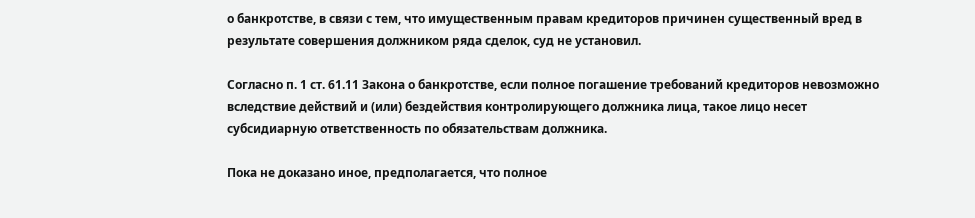о банкротстве, в связи с тем, что имущественным правам кредиторов причинен существенный вред в результате совершения должником ряда сделок, суд не установил.

Согласно п. 1 ст. 61.11 Закона о банкротстве, если полное погашение требований кредиторов невозможно вследствие действий и (или) бездействия контролирующего должника лица, такое лицо несет субсидиарную ответственность по обязательствам должника.

Пока не доказано иное, предполагается, что полное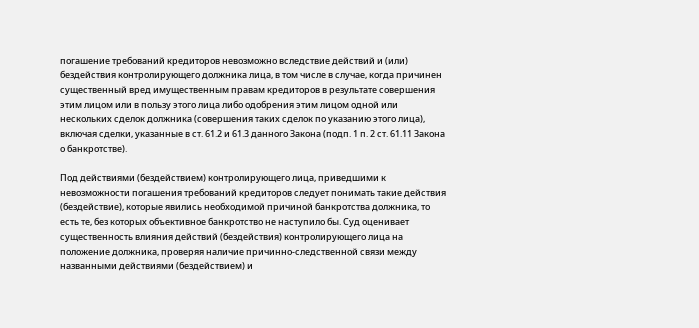погашение требований кредиторов невозможно вследствие действий и (или) бездействия контролирующего должника лица, в том числе в случае, когда причинен существенный вред имущественным правам кредиторов в результате совершения этим лицом или в пользу этого лица либо одобрения этим лицом одной или нескольких сделок должника (совершения таких сделок по указанию этого лица), включая сделки, указанные в ст. 61.2 и 61.3 данного Закона (подп. 1 п. 2 ст. 61.11 Закона о банкротстве).

Под действиями (бездействием) контролирующего лица, приведшими к невозможности погашения требований кредиторов следует понимать такие действия (бездействие), которые явились необходимой причиной банкротства должника, то есть те, без которых объективное банкротство не наступило бы. Суд оценивает существенность влияния действий (бездействия) контролирующего лица на положение должника, проверяя наличие причинно-следственной связи между названными действиями (бездействием) и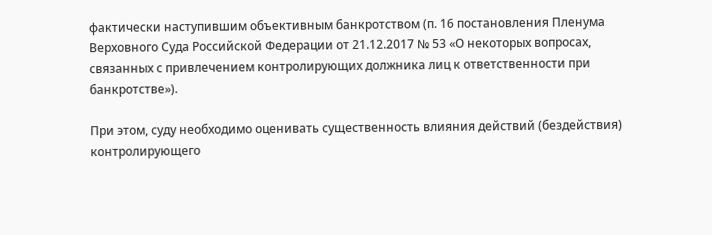фактически наступившим объективным банкротством (п. 16 постановления Пленума Верховного Суда Российской Федерации от 21.12.2017 № 53 «О некоторых вопросах, связанных с привлечением контролирующих должника лиц к ответственности при банкротстве»).

При этом, суду необходимо оценивать существенность влияния действий (бездействия) контролирующего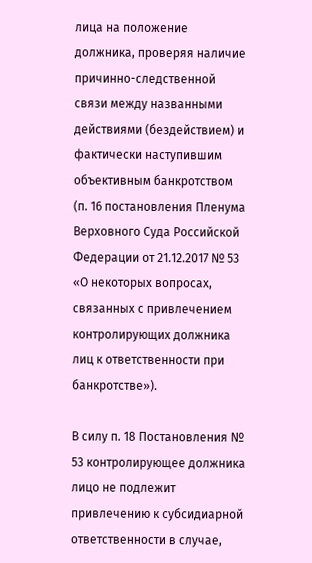лица на положение должника, проверяя наличие причинно-следственной связи между названными действиями (бездействием) и фактически наступившим объективным банкротством (п. 16 постановления Пленума Верховного Суда Российской Федерации от 21.12.2017 № 53 «О некоторых вопросах, связанных с привлечением контролирующих должника лиц к ответственности при банкротстве»).

В силу п. 18 Постановления № 53 контролирующее должника лицо не подлежит привлечению к субсидиарной ответственности в случае,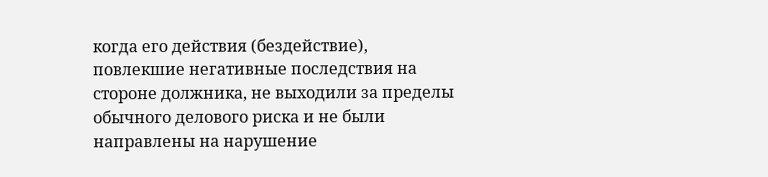когда его действия (бездействие), повлекшие негативные последствия на стороне должника, не выходили за пределы обычного делового риска и не были направлены на нарушение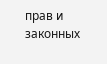прав и законных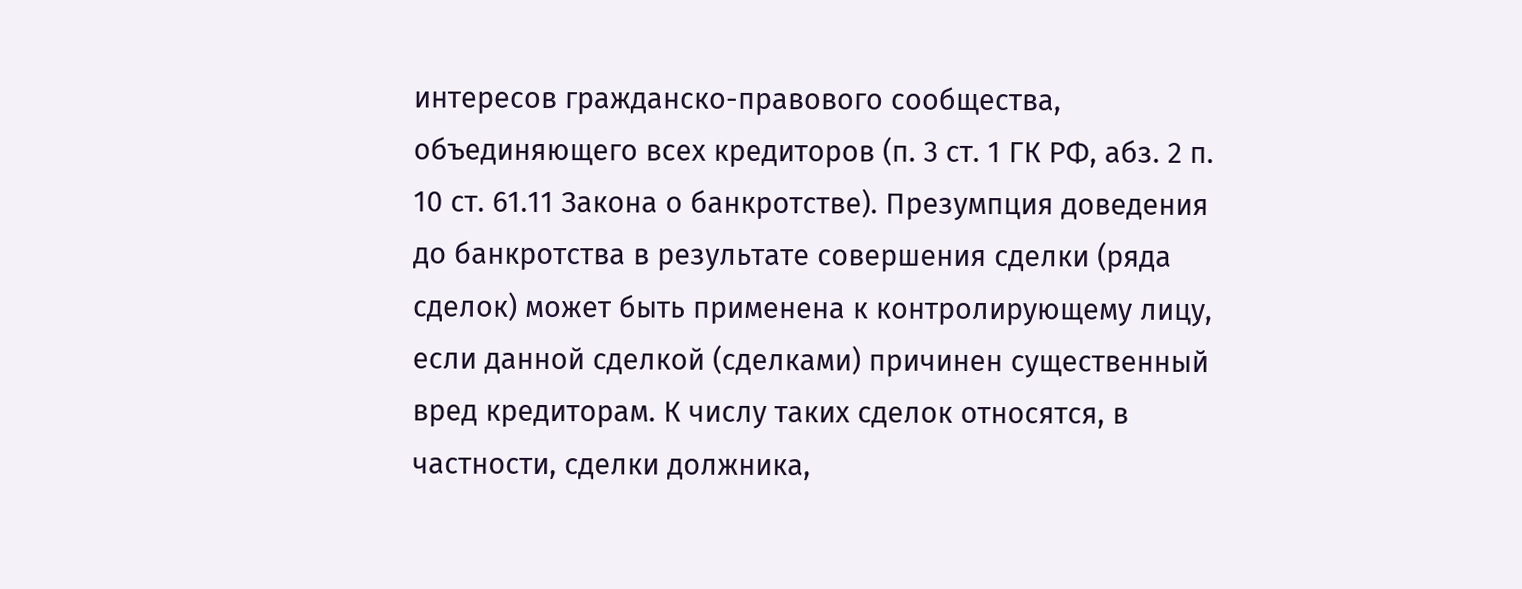интересов гражданско-правового сообщества, объединяющего всех кредиторов (п. 3 ст. 1 ГК РФ, абз. 2 п. 10 ст. 61.11 Закона о банкротстве). Презумпция доведения до банкротства в результате совершения сделки (ряда сделок) может быть применена к контролирующему лицу, если данной сделкой (сделками) причинен существенный вред кредиторам. К числу таких сделок относятся, в частности, сделки должника,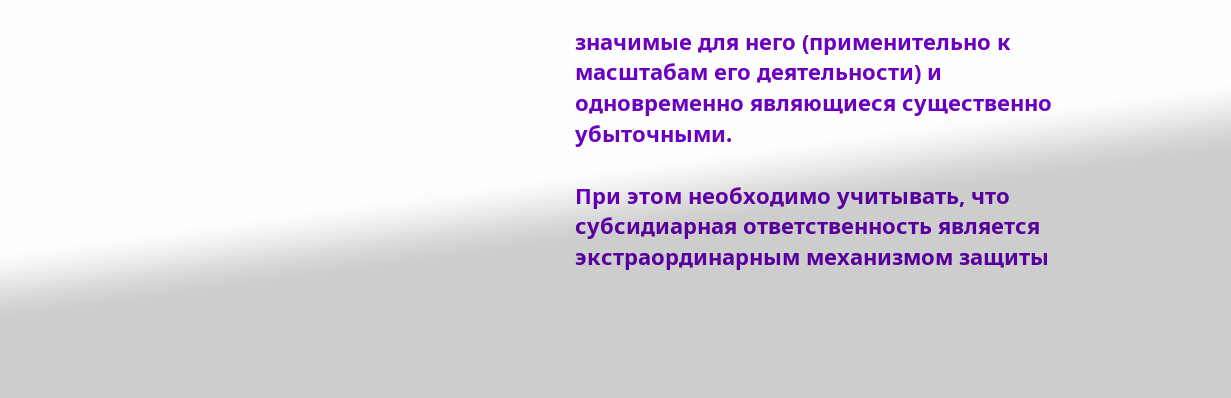значимые для него (применительно к масштабам его деятельности) и одновременно являющиеся существенно убыточными.

При этом необходимо учитывать, что субсидиарная ответственность является экстраординарным механизмом защиты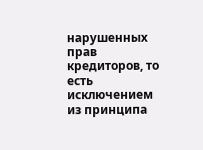нарушенных прав кредиторов, то есть исключением из принципа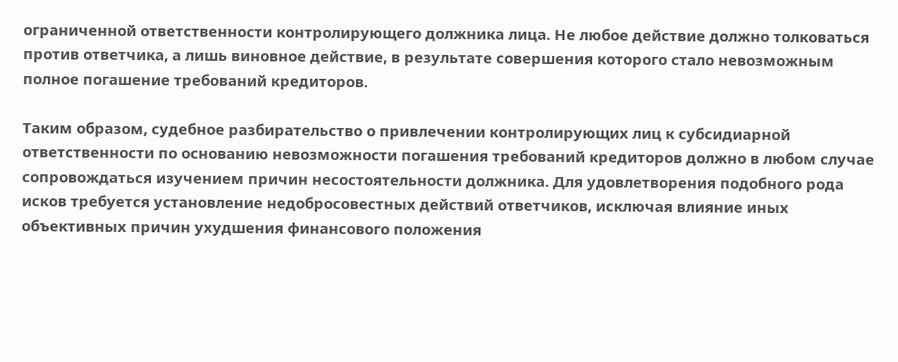ограниченной ответственности контролирующего должника лица. Не любое действие должно толковаться против ответчика, а лишь виновное действие, в результате совершения которого стало невозможным полное погашение требований кредиторов.

Таким образом, судебное разбирательство о привлечении контролирующих лиц к субсидиарной ответственности по основанию невозможности погашения требований кредиторов должно в любом случае сопровождаться изучением причин несостоятельности должника. Для удовлетворения подобного рода исков требуется установление недобросовестных действий ответчиков, исключая влияние иных объективных причин ухудшения финансового положения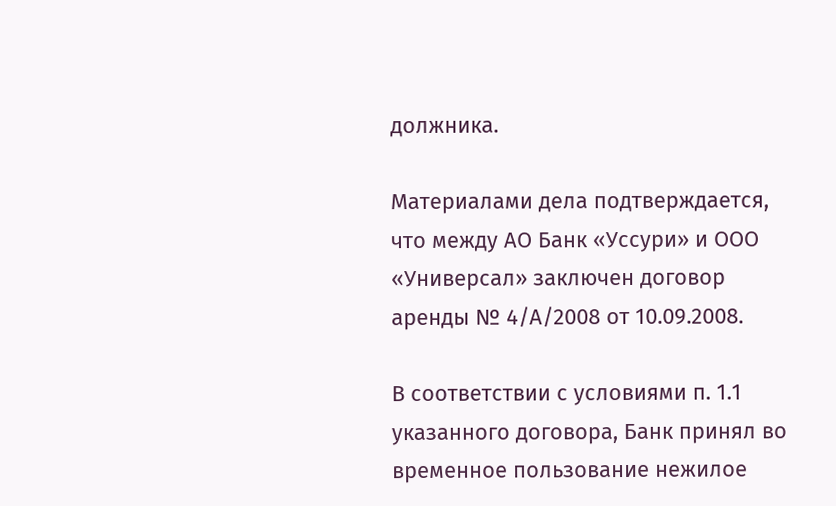должника.

Материалами дела подтверждается, что между АО Банк «Уссури» и ООО «Универсал» заключен договор аренды № 4/А/2008 от 10.09.2008.

В соответствии с условиями п. 1.1 указанного договора, Банк принял во временное пользование нежилое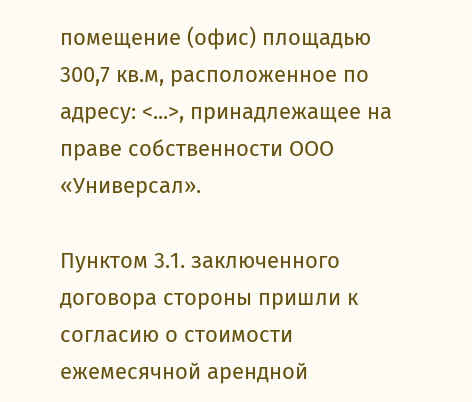помещение (офис) площадью 300,7 кв.м, расположенное по адресу: <...>, принадлежащее на праве собственности ООО «Универсал».

Пунктом 3.1. заключенного договора стороны пришли к согласию о стоимости ежемесячной арендной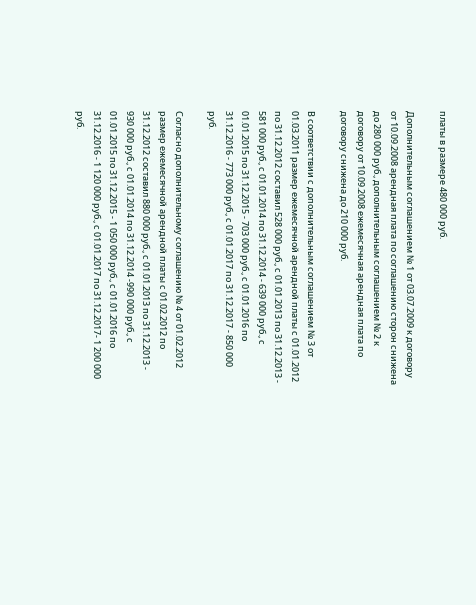платы в размере 480 000 руб.

Дополнительным соглашением № 1 от 03.07.2009 к договору от 10.09.2008 арендная плата по соглашению сторон снижена до 280 000 руб., дополнительным соглашением № 2 к договору от 10.09.2008 ежемесячная арендная плата по договору снижена до 210 000 руб.

В соответствии с дополнительным соглашением № 3 от 01.03.2011 размер ежемесячной арендной платы с 01.01.2012 по 31.12.2012 составил 528 000 руб., с 01.01.2013 по 31.12.2013 - 581 000 руб., с 01.01.2014 по 31.12.2014 - 639 000 руб., с 01.01.2015 по 31.12.2015 - 703 000 руб., с 01.01.2016 по 31.12.2016 - 773 000 руб., с 01.01.2017 по 31.12.2017 - 850 000 руб.

Согласно дополнительному соглашению № 4 от 01.02.2012 размер ежемесячной арендной платы с 01.02.2012 по 31.12.2012 составил 880 000 руб., с 01.01.2013 по 31.12.2013 - 930 000 руб., с 01.01.2014 по 31.12.2014 -990 000 руб., с 01.01.2015 по 31.12.2015 - 1 050 000 руб., с 01.01.2016 по 31.12.2016 - 1 120 000 руб., с 01.01.2017 по 31.12.2017- 1 200 000 руб.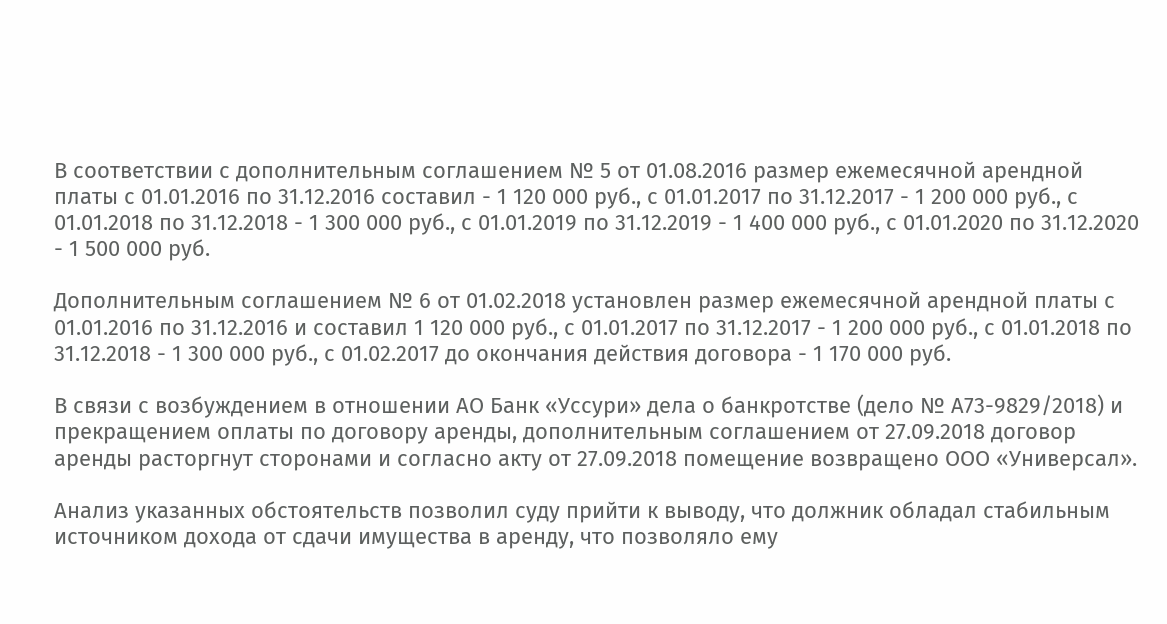В соответствии с дополнительным соглашением № 5 от 01.08.2016 размер ежемесячной арендной платы с 01.01.2016 по 31.12.2016 составил - 1 120 000 руб., с 01.01.2017 по 31.12.2017 - 1 200 000 руб., с 01.01.2018 по 31.12.2018 - 1 300 000 руб., с 01.01.2019 по 31.12.2019 - 1 400 000 руб., с 01.01.2020 по 31.12.2020 - 1 500 000 руб.

Дополнительным соглашением № 6 от 01.02.2018 установлен размер ежемесячной арендной платы с 01.01.2016 по 31.12.2016 и составил 1 120 000 руб., с 01.01.2017 по 31.12.2017 - 1 200 000 руб., с 01.01.2018 по 31.12.2018 - 1 300 000 руб., с 01.02.2017 до окончания действия договора - 1 170 000 руб.

В связи с возбуждением в отношении АО Банк «Уссури» дела о банкротстве (дело № А73-9829/2018) и прекращением оплаты по договору аренды, дополнительным соглашением от 27.09.2018 договор аренды расторгнут сторонами и согласно акту от 27.09.2018 помещение возвращено ООО «Универсал».

Анализ указанных обстоятельств позволил суду прийти к выводу, что должник обладал стабильным источником дохода от сдачи имущества в аренду, что позволяло ему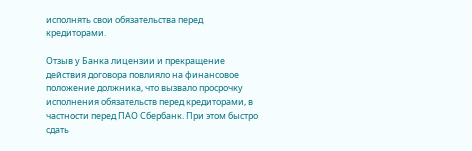исполнять свои обязательства перед кредиторами.

Отзыв у Банка лицензии и прекращение действия договора повлияло на финансовое положение должника, что вызвало просрочку исполнения обязательств перед кредиторами, в частности перед ПАО Сбербанк. При этом быстро сдать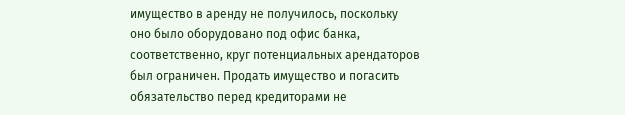имущество в аренду не получилось, поскольку оно было оборудовано под офис банка, соответственно, круг потенциальных арендаторов был ограничен. Продать имущество и погасить обязательство перед кредиторами не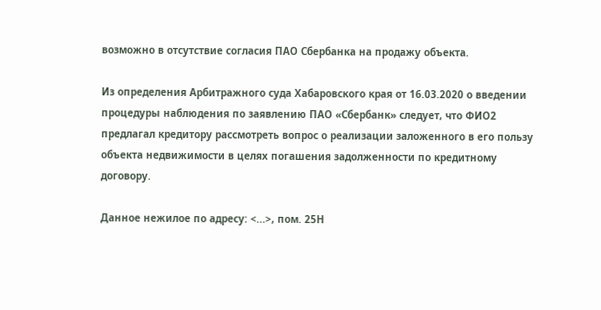возможно в отсутствие согласия ПАО Сбербанка на продажу объекта.

Из определения Арбитражного суда Хабаровского края от 16.03.2020 о введении процедуры наблюдения по заявлению ПАО «Сбербанк» следует, что ФИО2 предлагал кредитору рассмотреть вопрос о реализации заложенного в его пользу объекта недвижимости в целях погашения задолженности по кредитному договору.

Данное нежилое по адресу: <...>, пом. 25Н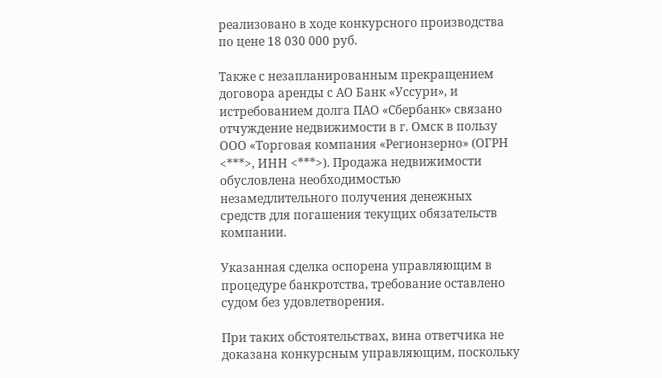реализовано в ходе конкурсного производства по цене 18 030 000 руб.

Также с незапланированным прекращением договора аренды с АО Банк «Уссури», и истребованием долга ПАО «Сбербанк» связано отчуждение недвижимости в г. Омск в пользу ООО «Торговая компания «Регионзерно» (ОГРН <***>, ИНН <***>). Продажа недвижимости обусловлена необходимостью незамедлительного получения денежных средств для погашения текущих обязательств компании.

Указанная сделка оспорена управляющим в процедуре банкротства, требование оставлено судом без удовлетворения.

При таких обстоятельствах, вина ответчика не доказана конкурсным управляющим, поскольку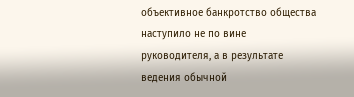объективное банкротство общества наступило не по вине руководителя, а в результате ведения обычной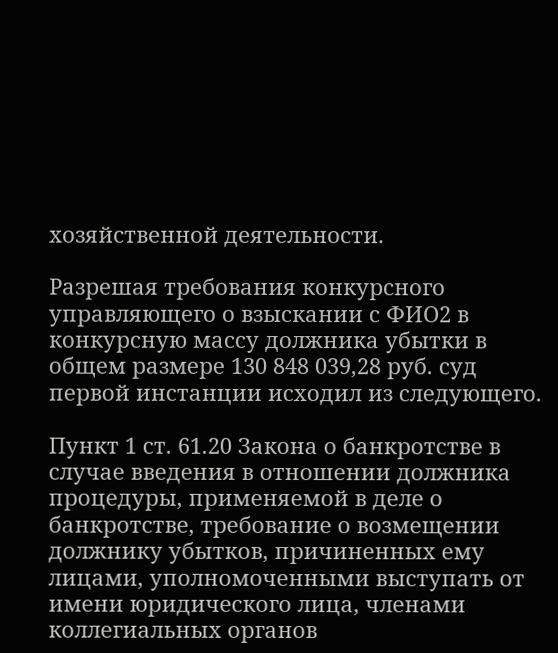хозяйственной деятельности.

Разрешая требования конкурсного управляющего о взыскании с ФИО2 в конкурсную массу должника убытки в общем размере 130 848 039,28 руб. суд первой инстанции исходил из следующего.

Пункт 1 ст. 61.20 Закона о банкротстве в случае введения в отношении должника процедуры, применяемой в деле о банкротстве, требование о возмещении должнику убытков, причиненных ему лицами, уполномоченными выступать от имени юридического лица, членами коллегиальных органов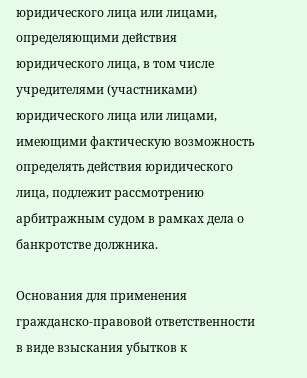юридического лица или лицами, определяющими действия юридического лица, в том числе учредителями (участниками) юридического лица или лицами, имеющими фактическую возможность определять действия юридического лица, подлежит рассмотрению арбитражным судом в рамках дела о банкротстве должника.

Основания для применения гражданско-правовой ответственности в виде взыскания убытков к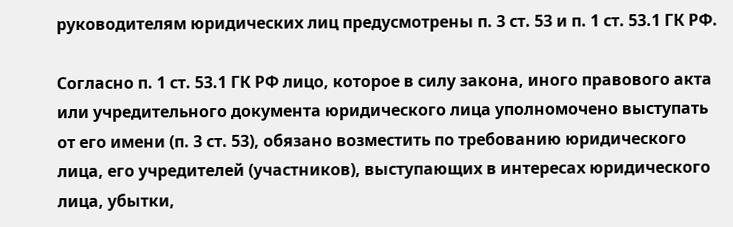руководителям юридических лиц предусмотрены п. 3 ст. 53 и п. 1 ст. 53.1 ГК РФ.

Согласно п. 1 ст. 53.1 ГК РФ лицо, которое в силу закона, иного правового акта или учредительного документа юридического лица уполномочено выступать от его имени (п. 3 ст. 53), обязано возместить по требованию юридического лица, его учредителей (участников), выступающих в интересах юридического лица, убытки,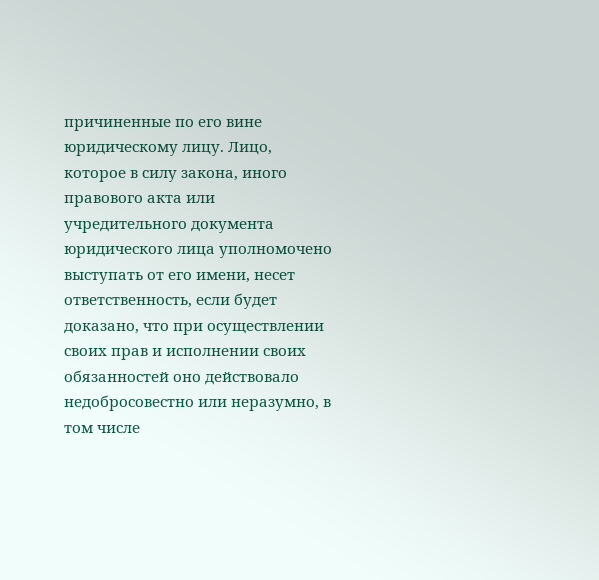причиненные по его вине юридическому лицу. Лицо, которое в силу закона, иного правового акта или учредительного документа юридического лица уполномочено выступать от его имени, несет ответственность, если будет доказано, что при осуществлении своих прав и исполнении своих обязанностей оно действовало недобросовестно или неразумно, в том числе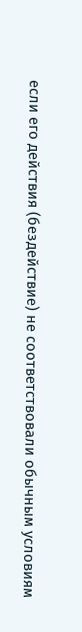если его действия (бездействие) не соответствовали обычным условиям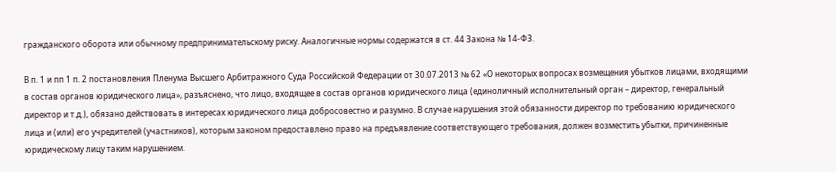гражданского оборота или обычному предпринимательскому риску. Аналогичные нормы содержатся в ст. 44 Закона № 14-ФЗ.

В п. 1 и пп 1 п. 2 постановления Пленума Высшего Арбитражного Суда Российской Федерации от 30.07.2013 № 62 «О некоторых вопросах возмещения убытков лицами, входящими в состав органов юридического лица», разъяснено, что лицо, входящее в состав органов юридического лица (единоличный исполнительный орган – директор, генеральный директор и т.д.), обязано действовать в интересах юридического лица добросовестно и разумно. В случае нарушения этой обязанности директор по требованию юридического лица и (или) его учредителей (участников), которым законом предоставлено право на предъявление соответствующего требования, должен возместить убытки, причиненные юридическому лицу таким нарушением.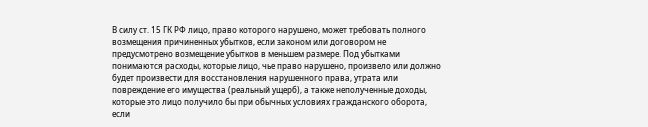В силу ст. 15 ГК РФ лицо, право которого нарушено, может требовать полного возмещения причиненных убытков, если законом или договором не предусмотрено возмещение убытков в меньшем размере. Под убытками понимаются расходы, которые лицо, чье право нарушено, произвело или должно будет произвести для восстановления нарушенного права, утрата или повреждение его имущества (реальный ущерб), а также неполученные доходы, которые это лицо получило бы при обычных условиях гражданского оборота, если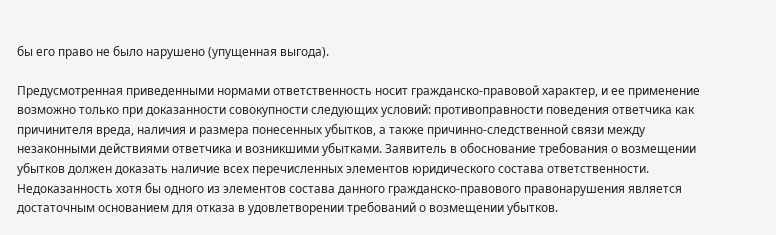бы его право не было нарушено (упущенная выгода).

Предусмотренная приведенными нормами ответственность носит гражданско-правовой характер, и ее применение возможно только при доказанности совокупности следующих условий: противоправности поведения ответчика как причинителя вреда, наличия и размера понесенных убытков, а также причинно-следственной связи между незаконными действиями ответчика и возникшими убытками. Заявитель в обоснование требования о возмещении убытков должен доказать наличие всех перечисленных элементов юридического состава ответственности. Недоказанность хотя бы одного из элементов состава данного гражданско-правового правонарушения является достаточным основанием для отказа в удовлетворении требований о возмещении убытков.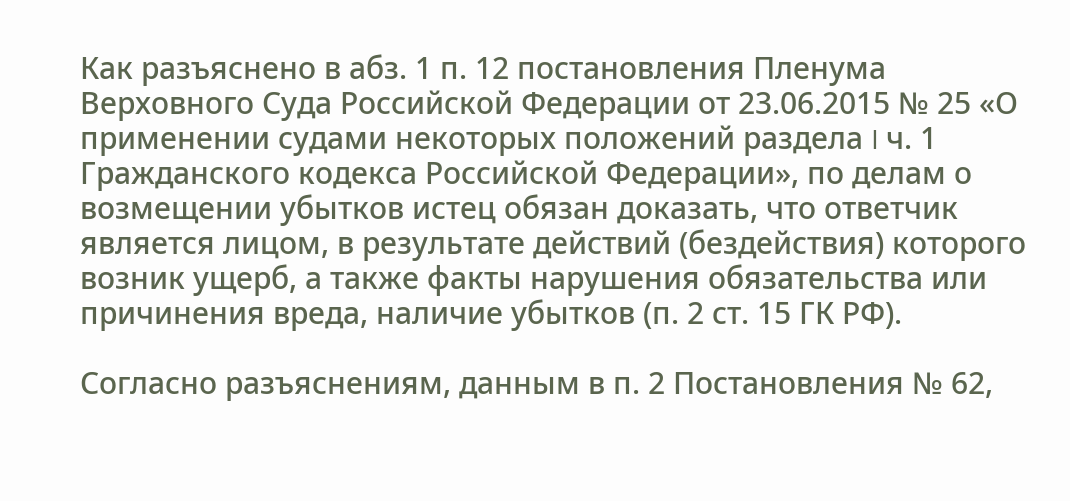Как разъяснено в абз. 1 п. 12 постановления Пленума Верховного Суда Российской Федерации от 23.06.2015 № 25 «О применении судами некоторых положений раздела I ч. 1 Гражданского кодекса Российской Федерации», по делам о возмещении убытков истец обязан доказать, что ответчик является лицом, в результате действий (бездействия) которого возник ущерб, а также факты нарушения обязательства или причинения вреда, наличие убытков (п. 2 ст. 15 ГК РФ).

Согласно разъяснениям, данным в п. 2 Постановления № 62,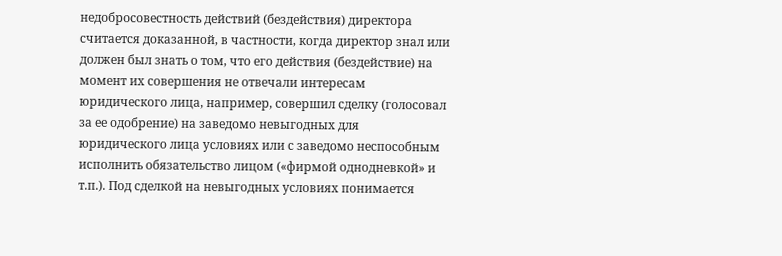недобросовестность действий (бездействия) директора считается доказанной, в частности, когда директор знал или должен был знать о том, что его действия (бездействие) на момент их совершения не отвечали интересам юридического лица, например, совершил сделку (голосовал за ее одобрение) на заведомо невыгодных для юридического лица условиях или с заведомо неспособным исполнить обязательство лицом («фирмой однодневкой» и т.п.). Под сделкой на невыгодных условиях понимается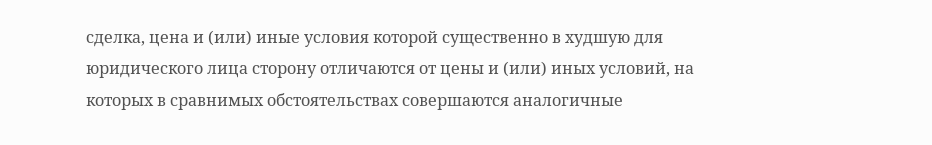сделка, цена и (или) иные условия которой существенно в худшую для юридического лица сторону отличаются от цены и (или) иных условий, на которых в сравнимых обстоятельствах совершаются аналогичные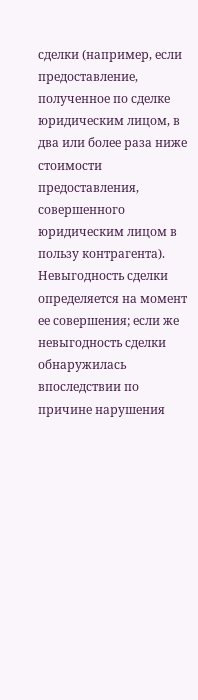сделки (например, если предоставление, полученное по сделке юридическим лицом, в два или более раза ниже стоимости предоставления, совершенного юридическим лицом в пользу контрагента). Невыгодность сделки определяется на момент ее совершения; если же невыгодность сделки обнаружилась впоследствии по причине нарушения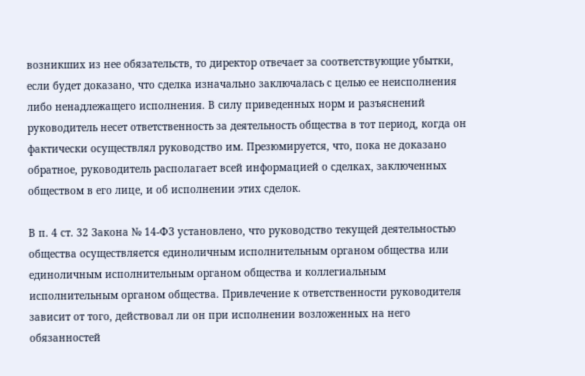возникших из нее обязательств, то директор отвечает за соответствующие убытки, если будет доказано, что сделка изначально заключалась с целью ее неисполнения либо ненадлежащего исполнения. В силу приведенных норм и разъяснений руководитель несет ответственность за деятельность общества в тот период, когда он фактически осуществлял руководство им. Презюмируется, что, пока не доказано обратное, руководитель располагает всей информацией о сделках, заключенных обществом в его лице, и об исполнении этих сделок.

В п. 4 ст. 32 Закона № 14-ФЗ установлено, что руководство текущей деятельностью общества осуществляется единоличным исполнительным органом общества или единоличным исполнительным органом общества и коллегиальным исполнительным органом общества. Привлечение к ответственности руководителя зависит от того, действовал ли он при исполнении возложенных на него обязанностей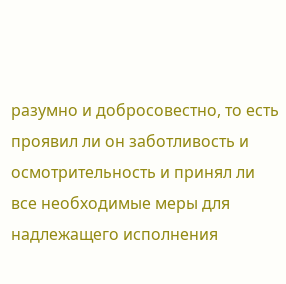разумно и добросовестно, то есть проявил ли он заботливость и осмотрительность и принял ли все необходимые меры для надлежащего исполнения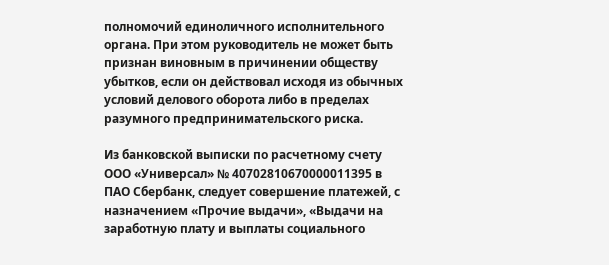полномочий единоличного исполнительного органа. При этом руководитель не может быть признан виновным в причинении обществу убытков, если он действовал исходя из обычных условий делового оборота либо в пределах разумного предпринимательского риска.

Из банковской выписки по расчетному счету ООО «Универсал» № 40702810670000011395 в ПAO Сбербанк, следует совершение платежей, с назначением «Прочие выдачи», «Выдачи на заработную плату и выплаты социального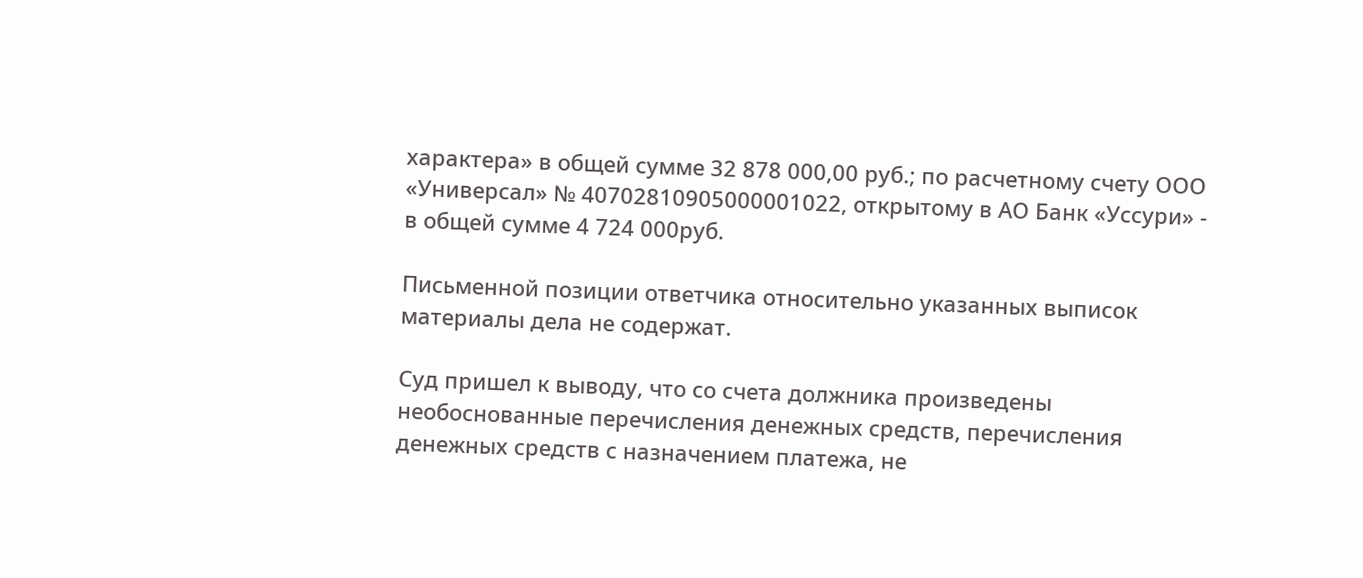характера» в общей сумме 32 878 000,00 руб.; по расчетному счету ООО «Универсал» № 40702810905000001022, открытому в АО Банк «Уссури» - в общей сумме 4 724 000руб.

Письменной позиции ответчика относительно указанных выписок материалы дела не содержат.

Суд пришел к выводу, что со счета должника произведены необоснованные перечисления денежных средств, перечисления денежных средств с назначением платежа, не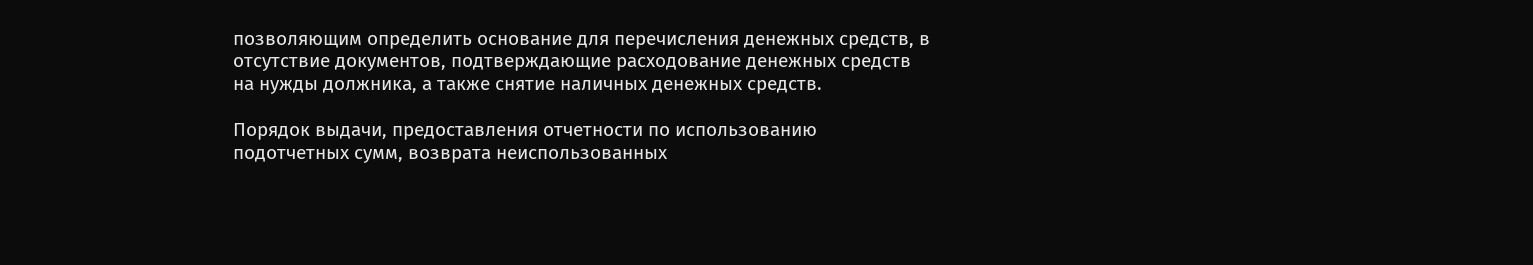позволяющим определить основание для перечисления денежных средств, в отсутствие документов, подтверждающие расходование денежных средств на нужды должника, а также снятие наличных денежных средств.

Порядок выдачи, предоставления отчетности по использованию подотчетных сумм, возврата неиспользованных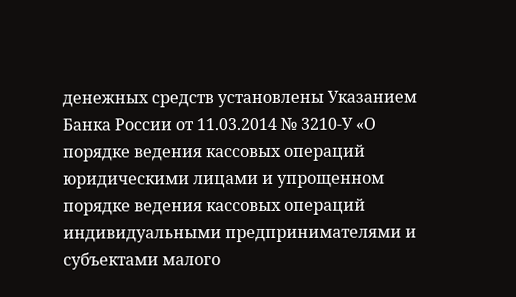денежных средств установлены Указанием Банка России от 11.03.2014 № 3210-У «О порядке ведения кассовых операций юридическими лицами и упрощенном порядке ведения кассовых операций индивидуальными предпринимателями и субъектами малого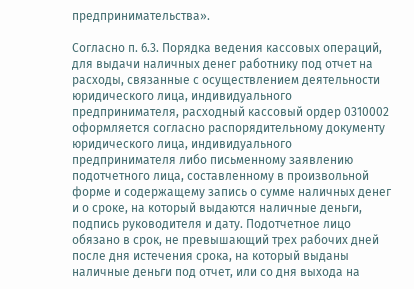предпринимательства».

Согласно п. 6.3. Порядка ведения кассовых операций, для выдачи наличных денег работнику под отчет на расходы, связанные с осуществлением деятельности юридического лица, индивидуального предпринимателя, расходный кассовый ордер 0310002 оформляется согласно распорядительному документу юридического лица, индивидуального предпринимателя либо письменному заявлению подотчетного лица, составленному в произвольной форме и содержащему запись о сумме наличных денег и о сроке, на который выдаются наличные деньги, подпись руководителя и дату. Подотчетное лицо обязано в срок, не превышающий трех рабочих дней после дня истечения срока, на который выданы наличные деньги под отчет, или со дня выхода на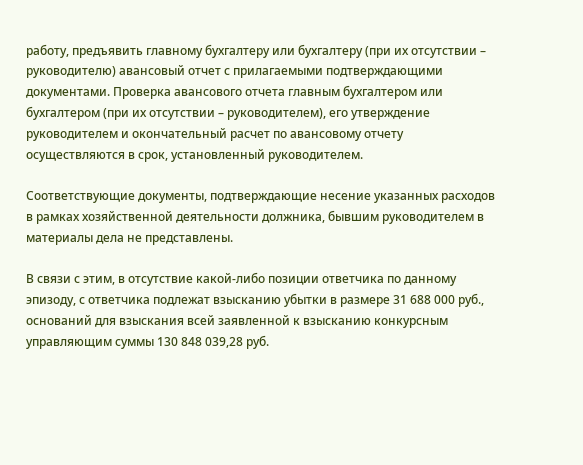работу, предъявить главному бухгалтеру или бухгалтеру (при их отсутствии – руководителю) авансовый отчет с прилагаемыми подтверждающими документами. Проверка авансового отчета главным бухгалтером или бухгалтером (при их отсутствии – руководителем), его утверждение руководителем и окончательный расчет по авансовому отчету осуществляются в срок, установленный руководителем.

Соответствующие документы, подтверждающие несение указанных расходов в рамках хозяйственной деятельности должника, бывшим руководителем в материалы дела не представлены.

В связи с этим, в отсутствие какой-либо позиции ответчика по данному эпизоду, с ответчика подлежат взысканию убытки в размере 31 688 000 руб., оснований для взыскания всей заявленной к взысканию конкурсным управляющим суммы 130 848 039,28 руб.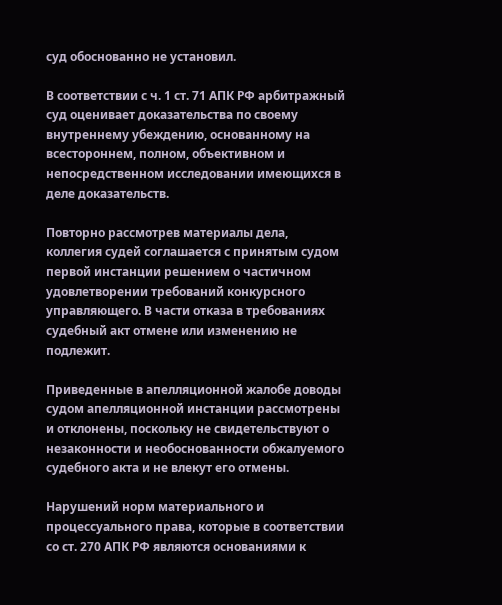суд обоснованно не установил.

В соответствии с ч. 1 ст. 71 АПК РФ арбитражный суд оценивает доказательства по своему внутреннему убеждению, основанному на всестороннем, полном, объективном и непосредственном исследовании имеющихся в деле доказательств.

Повторно рассмотрев материалы дела, коллегия судей соглашается с принятым судом первой инстанции решением о частичном удовлетворении требований конкурсного управляющего. В части отказа в требованиях судебный акт отмене или изменению не подлежит.

Приведенные в апелляционной жалобе доводы судом апелляционной инстанции рассмотрены и отклонены, поскольку не свидетельствуют о незаконности и необоснованности обжалуемого судебного акта и не влекут его отмены.

Нарушений норм материального и процессуального права, которые в соответствии со ст. 270 АПК РФ являются основаниями к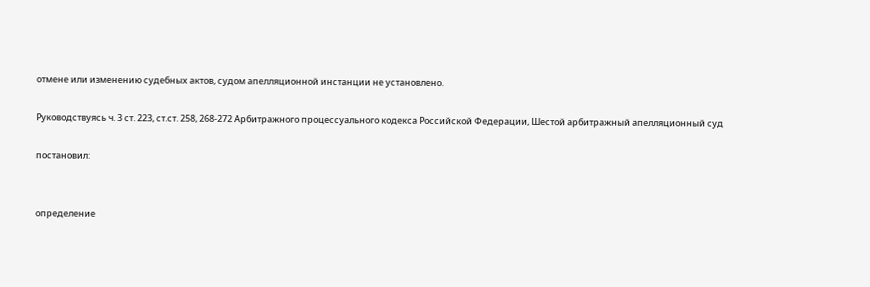отмене или изменению судебных актов, судом апелляционной инстанции не установлено.

Руководствуясь ч. 3 ст. 223, ст.ст. 258, 268-272 Арбитражного процессуального кодекса Российской Федерации, Шестой арбитражный апелляционный суд

постановил:


определение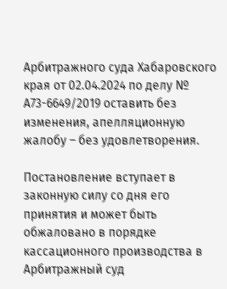Арбитражного суда Хабаровского края от 02.04.2024 по делу № А73-6649/2019 оставить без изменения, апелляционную жалобу – без удовлетворения.

Постановление вступает в законную силу со дня его принятия и может быть обжаловано в порядке кассационного производства в Арбитражный суд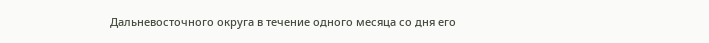Дальневосточного округа в течение одного месяца со дня его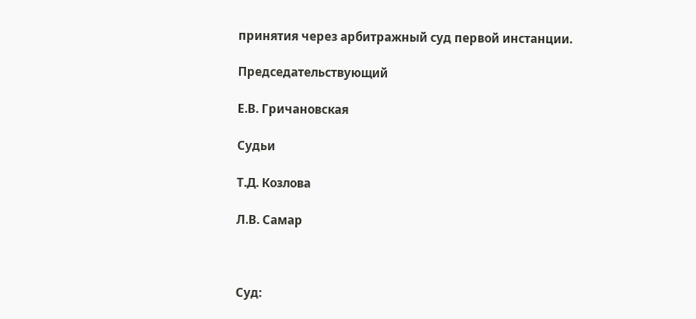принятия через арбитражный суд первой инстанции.

Председательствующий

Е.В. Гричановская

Судьи

Т.Д. Козлова

Л.В. Самар



Суд: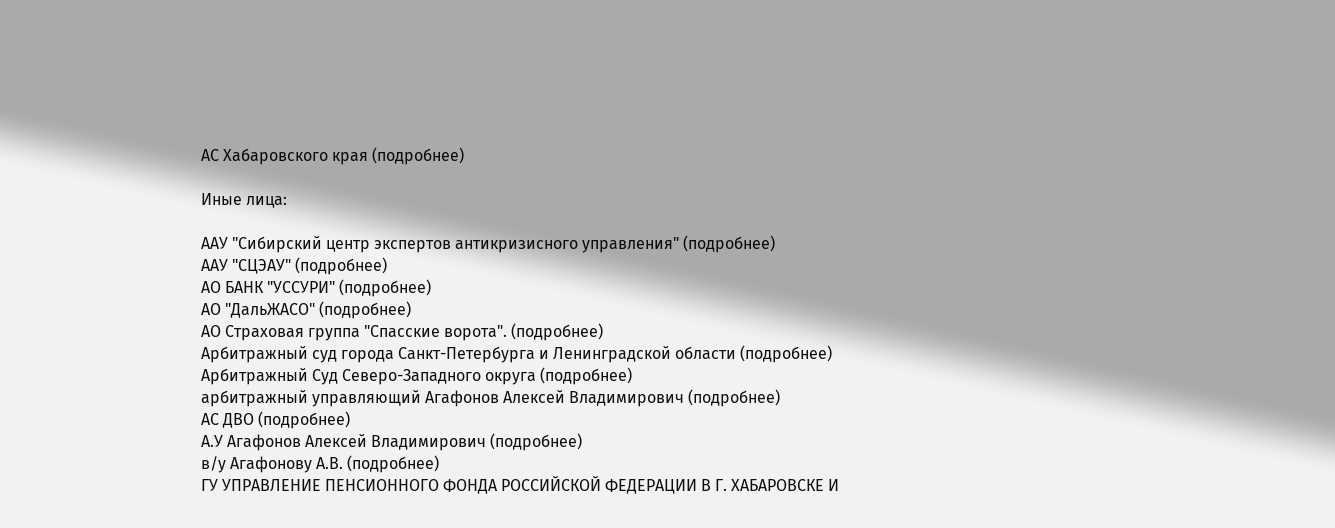АС Хабаровского края (подробнее)

Иные лица:

ААУ "Сибирский центр экспертов антикризисного управления" (подробнее)
ААУ "СЦЭАУ" (подробнее)
АО БАНК "УССУРИ" (подробнее)
АО "ДальЖАСО" (подробнее)
АО Страховая группа "Спасские ворота". (подробнее)
Арбитражный суд города Санкт-Петербурга и Ленинградской области (подробнее)
Арбитражный Суд Северо-Западного округа (подробнее)
арбитражный управляющий Агафонов Алексей Владимирович (подробнее)
АС ДВО (подробнее)
А.У Агафонов Алексей Владимирович (подробнее)
в/у Агафонову А.В. (подробнее)
ГУ УПРАВЛЕНИЕ ПЕНСИОННОГО ФОНДА РОССИЙСКОЙ ФЕДЕРАЦИИ В Г. ХАБАРОВСКЕ И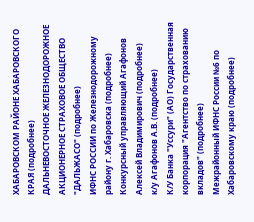ХАБАРОВСКОМ РАЙОНЕ ХАБАРОВСКОГО КРАЯ (подробнее)
ДАЛЬНЕВОСТОЧНОЕ ЖЕЛЕЗНОДОРОЖНОЕ АКЦИОНЕРНОЕ СТРАХОВОЕ ОБЩЕСТВО "ДАЛЬЖАСО" (подробнее)
ИФНС РОССИИ по Железнодорожному району г. Хабаровска (подробнее)
Конкурсный управляющий Агафонов Алексей Владимирович (подробнее)
к/у Агафонов А.В. (подробнее)
К/У Банка "Уссури" (АО) Государственная корпорация "Агентство по страхованию вкладов" (подробнее)
Межрайонный ИФНС России №6 по Хабаровскому краю (подробнее)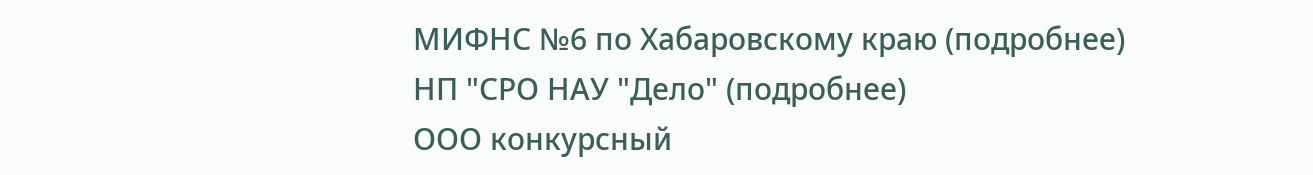МИФНС №6 по Хабаровскому краю (подробнее)
НП "СРО НАУ "Дело" (подробнее)
ООО конкурсный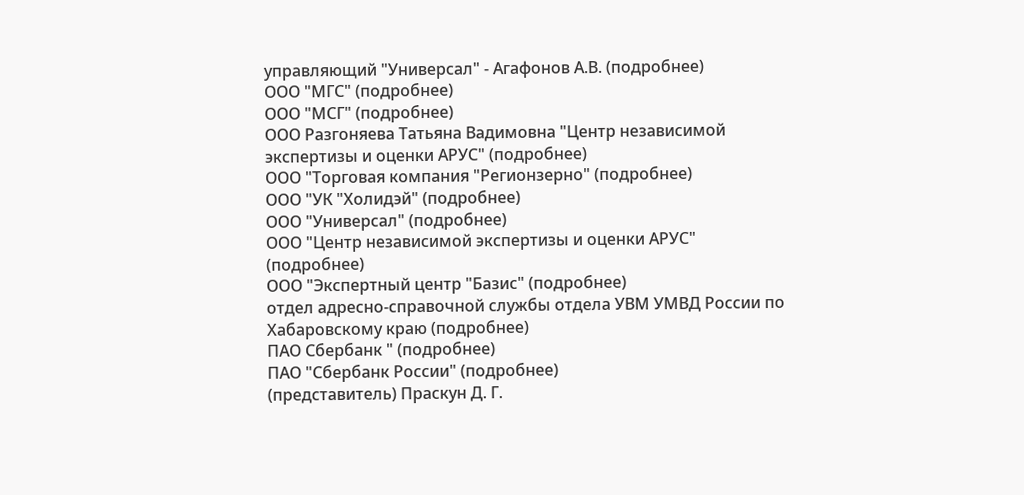управляющий "Универсал" - Агафонов А.В. (подробнее)
ООО "МГС" (подробнее)
ООО "МСГ" (подробнее)
ООО Разгоняева Татьяна Вадимовна "Центр независимой экспертизы и оценки АРУС" (подробнее)
ООО "Торговая компания "Регионзерно" (подробнее)
ООО "УК "Холидэй" (подробнее)
ООО "Универсал" (подробнее)
ООО "Центр независимой экспертизы и оценки АРУС" (подробнее)
ООО "Экспертный центр "Базис" (подробнее)
отдел адресно-справочной службы отдела УВМ УМВД России по Хабаровскому краю (подробнее)
ПАО Сбербанк " (подробнее)
ПАО "Сбербанк России" (подробнее)
(представитель) Праскун Д. Г.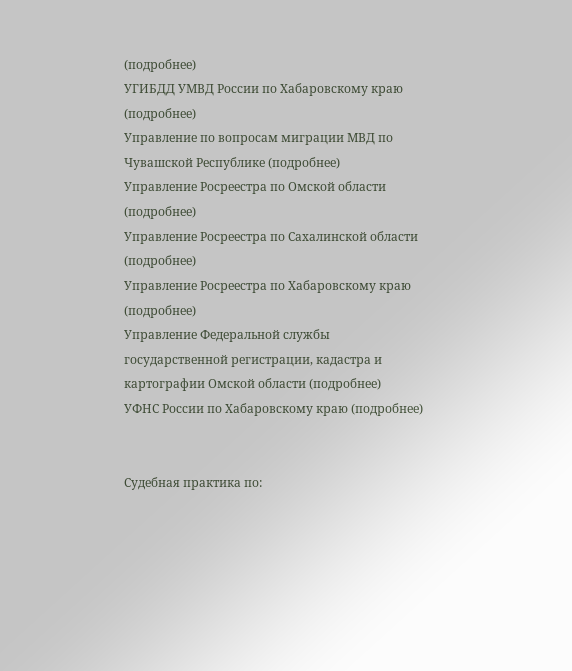(подробнее)
УГИБДД УМВД России по Хабаровскому краю (подробнее)
Управление по вопросам миграции МВД по Чувашской Республике (подробнее)
Управление Росреестра по Омской области (подробнее)
Управление Росреестра по Сахалинской области (подробнее)
Управление Росреестра по Хабаровскому краю (подробнее)
Управление Федеральной службы государственной регистрации, кадастра и картографии Омской области (подробнее)
УФНС России по Хабаровскому краю (подробнее)


Судебная практика по: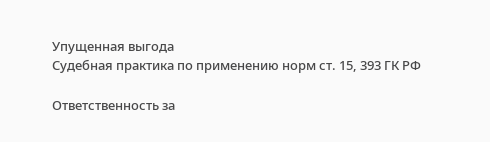Упущенная выгода
Судебная практика по применению норм ст. 15, 393 ГК РФ

Ответственность за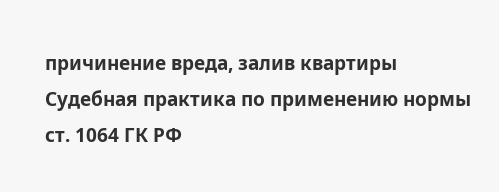причинение вреда, залив квартиры
Судебная практика по применению нормы ст. 1064 ГК РФ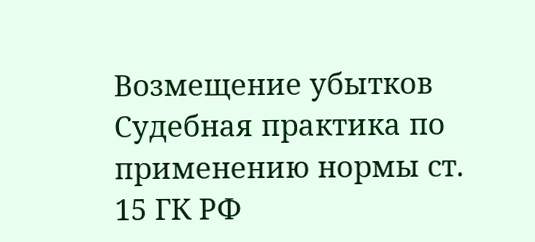Возмещение убытков
Судебная практика по применению нормы ст. 15 ГК РФ